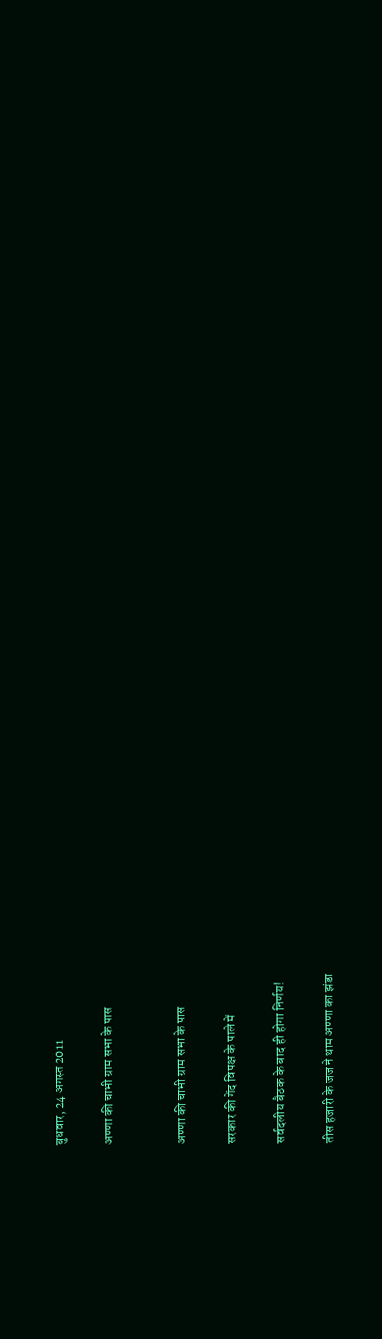बुधवार, 24 अगस्त 2011

अण्णा की चाभी ग्राम सभा के पास


अण्णा की चाभी ग्राम सभा के पास

सरकार की गेंद विपक्ष के पाले में

सर्वदलीय बैठक के बाद ही होगा निर्णय!

तीस हजारी के जज ने थाम अण्णा का झंडा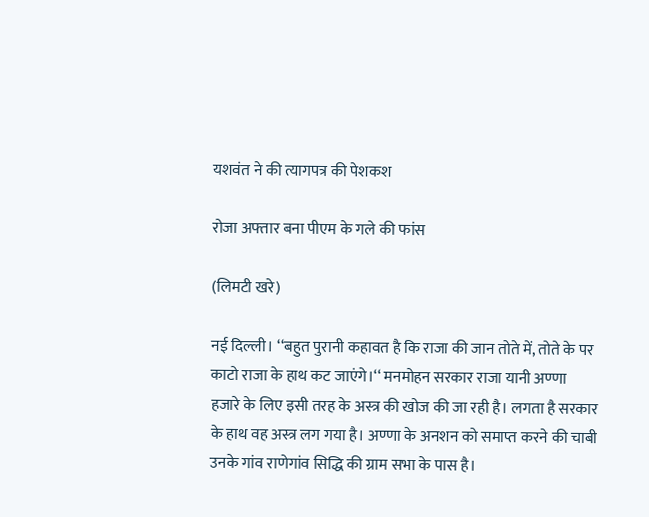यशवंत ने की त्यागपत्र की पेशकश

रोजा अफ्तार बना पीएम के गले की फांस

(लिमटी खरे)

नई दिल्ली। ‘‘बहुत पुरानी कहावत है कि राजा की जान तोते में, तोते के पर काटो राजा के हाथ कट जाएंगे।‘‘ मनमोहन सरकार राजा यानी अण्णा हजारे के लिए इसी तरह के अस्त्र की खोज की जा रही है। लगता है सरकार के हाथ वह अस्त्र लग गया है। अण्णा के अनशन को समाप्त करने की चाबी उनके गांव राणेगांव सिद्धि की ग्राम सभा के पास है।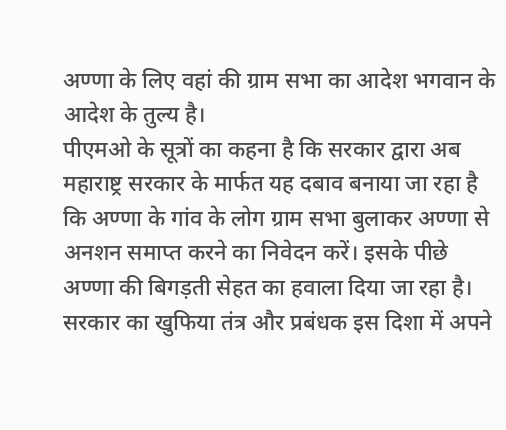अण्णा के लिए वहां की ग्राम सभा का आदेश भगवान के आदेश के तुल्य है।
पीएमओ के सूत्रों का कहना है कि सरकार द्वारा अब महाराष्ट्र सरकार के मार्फत यह दबाव बनाया जा रहा है कि अण्णा के गांव के लोग ग्राम सभा बुलाकर अण्णा से अनशन समाप्त करने का निवेदन करें। इसके पीछे अण्णा की बिगड़ती सेहत का हवाला दिया जा रहा है। सरकार का खुफिया तंत्र और प्रबंधक इस दिशा में अपने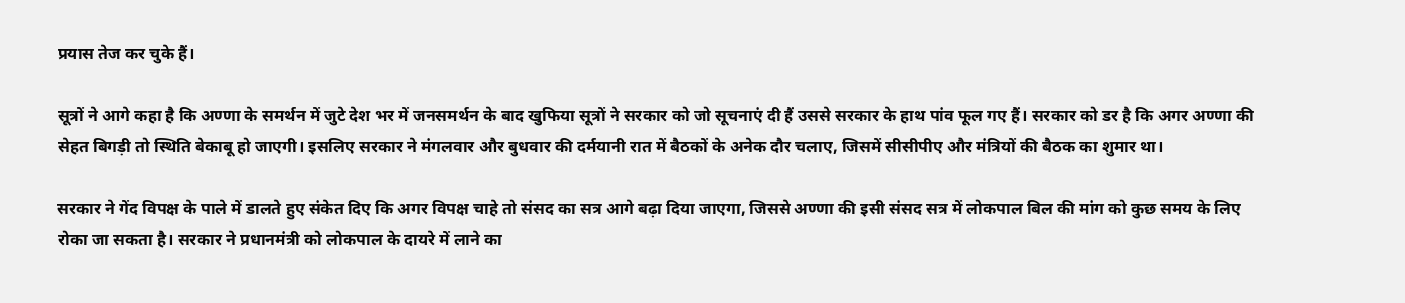प्रयास तेज कर चुके हैं।

सूत्रों ने आगे कहा है कि अण्णा के समर्थन में जुटे देश भर में जनसमर्थन के बाद खुफिया सूत्रों ने सरकार को जो सूचनाएं दी हैं उससे सरकार के हाथ पांव फूल गए हैं। सरकार को डर है कि अगर अण्णा की सेहत बिगड़ी तो स्थिति बेकाबू हो जाएगी। इसलिए सरकार ने मंगलवार और बुधवार की दर्मयानी रात में बैठकों के अनेक दौर चलाए, जिसमें सीसीपीए और मंत्रियों की बैठक का शुमार था।

सरकार ने गेंद विपक्ष के पाले में डालते हुए संकेत दिए कि अगर विपक्ष चाहे तो संसद का सत्र आगे बढ़ा दिया जाएगा, जिससे अण्णा की इसी संसद सत्र में लोकपाल बिल की मांग को कुछ समय के लिए रोका जा सकता है। सरकार ने प्रधानमंत्री को लोकपाल के दायरे में लाने का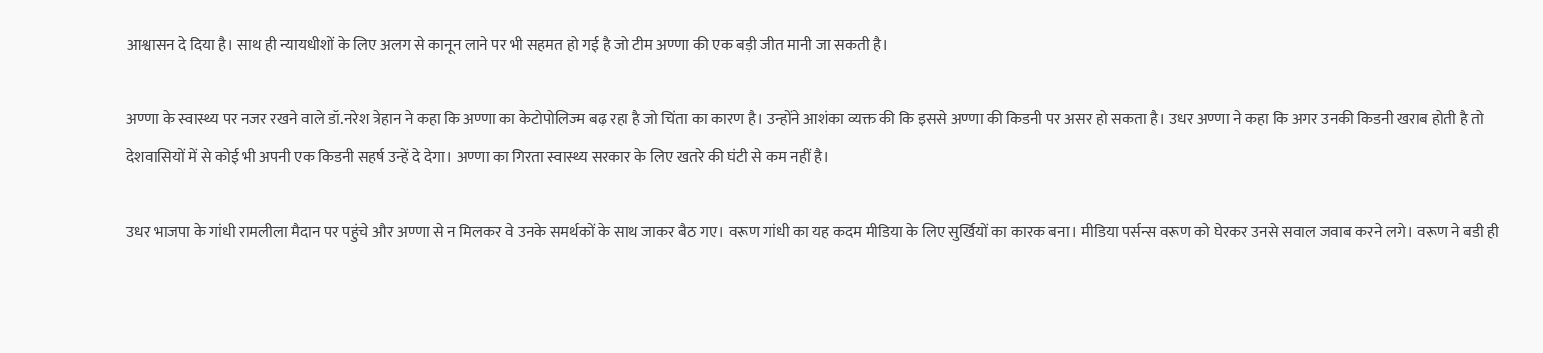आश्वासन दे दिया है। साथ ही न्यायधीशों के लिए अलग से कानून लाने पर भी सहमत हो गई है जो टीम अण्णा की एक बड़ी जीत मानी जा सकती है।

अण्णा के स्वास्थ्य पर नजर रखने वाले डॉ.नरेश त्रेहान ने कहा कि अण्णा का केटोपोलिज्म बढ़ रहा है जो चिंता का कारण है। उन्होंने आशंका व्यक्त की कि इससे अण्णा की किडनी पर असर हो सकता है। उधर अण्णा ने कहा कि अगर उनकी किडनी खराब होती है तो देशवासियों में से कोई भी अपनी एक किडनी सहर्ष उन्हें दे देगा। अण्णा का गिरता स्वास्थ्य सरकार के लिए खतरे की घंटी से कम नहीं है।

उधर भाजपा के गांधी रामलीला मैदान पर पहुंचे और अण्णा से न मिलकर वे उनके समर्थकों के साथ जाकर बैठ गए। वरूण गांधी का यह कदम मीडिया के लिए सुर्खियों का कारक बना। मीडिया पर्सन्स वरूण को घेरकर उनसे सवाल जवाब करने लगे। वरूण ने बडी ही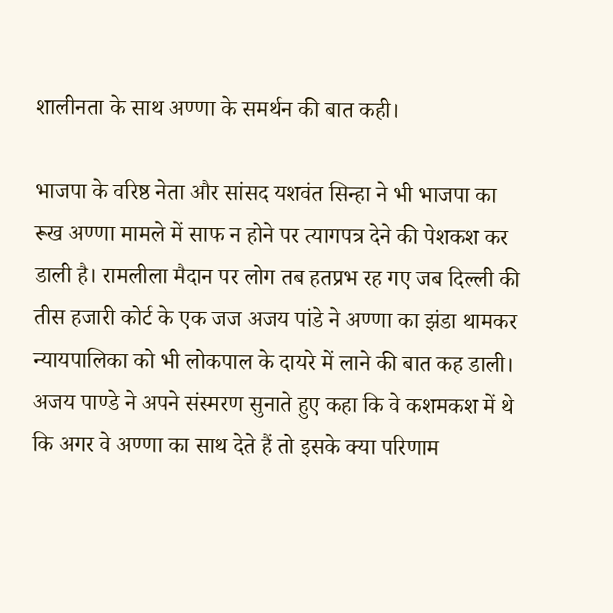शालीनता के साथ अण्णा के समर्थन की बात कही।

भाजपा के वरिष्ठ नेता और सांसद यशवंत सिन्हा ने भी भाजपा का रूख अण्णा मामले में साफ न होने पर त्यागपत्र देने की पेशकश कर डाली है। रामलीला मैदान पर लोग तब हतप्रभ रह गए जब दिल्ली की तीस हजारी कोर्ट के एक जज अजय पांडे ने अण्णा का झंडा थामकर न्यायपालिका को भी लोकपाल के दायरे में लाने की बात कह डाली। अजय पाण्डे ने अपने संस्मरण सुनाते हुए कहा कि वे कशमकश में थे कि अगर वे अण्णा का साथ देते हैं तो इसके क्या परिणाम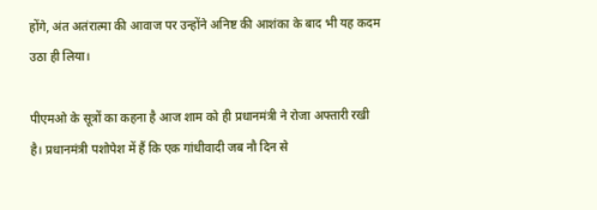होंगे, अंत अतंरात्मा की आवाज पर उन्होंने अनिष्ट की आशंका के बाद भी यह कदम उठा ही लिया।

पीएमओ के सूत्रों का कहना है आज शाम को ही प्रधानमंत्री ने रोजा अफ्तारी रखी है। प्रधानमंत्री पशोपेश में हैं कि एक गांधीवादी जब नौ दिन से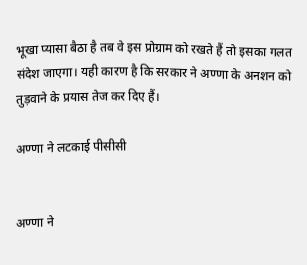भूखा प्यासा बैठा है तब वे इस प्रोग्राम को रखते हैं तो इसका गलत संदेश जाएगा। यही कारण है कि सरकार ने अण्णा के अनशन को तुड़वाने के प्रयास तेज कर दिए हैं।

अण्णा ने लटकाई पीसीसी


अण्णा ने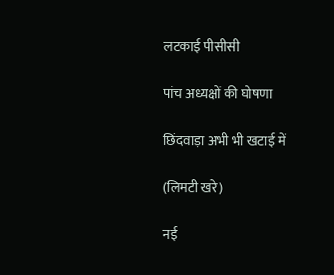लटकाई पीसीसी

पांच अध्यक्षों की घोषणा

छिंदवाड़ा अभी भी खटाई में

(लिमटी खरे)

नई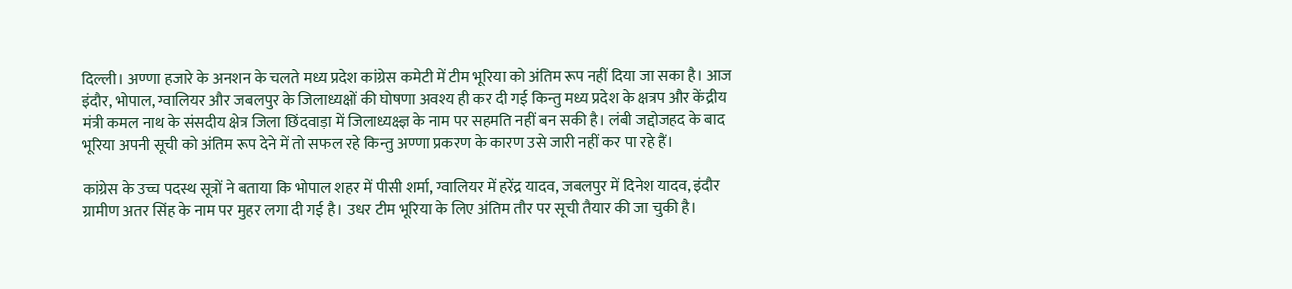दिल्ली। अण्णा हजारे के अनशन के चलते मध्य प्रदेश कांग्रेस कमेटी में टीम भूरिया को अंतिम रूप नहीं दिया जा सका है। आज इंदौर, भोपाल, ग्वालियर और जबलपुर के जिलाध्यक्षों की घोषणा अवश्य ही कर दी गई किन्तु मध्य प्रदेश के क्षत्रप और केंद्रीय मंत्री कमल नाथ के संसदीय क्षेत्र जिला छिंदवाड़ा में जिलाध्यक्ष्ज्ञ के नाम पर सहमति नहीं बन सकी है। लंबी जद्दोजहद के बाद भूरिया अपनी सूची को अंतिम रूप देने में तो सफल रहे किन्तु अण्णा प्रकरण के कारण उसे जारी नहीं कर पा रहे हैं।

कांग्रेस के उच्च पदस्थ सूत्रों ने बताया कि भोपाल शहर में पीसी शर्मा, ग्वालियर में हरेंद्र यादव, जबलपुर में दिनेश यादव, इंदौर ग्रामीण अतर सिंह के नाम पर मुहर लगा दी गई है। उधर टीम भूरिया के लिए अंतिम तौर पर सूची तैयार की जा चुकी है।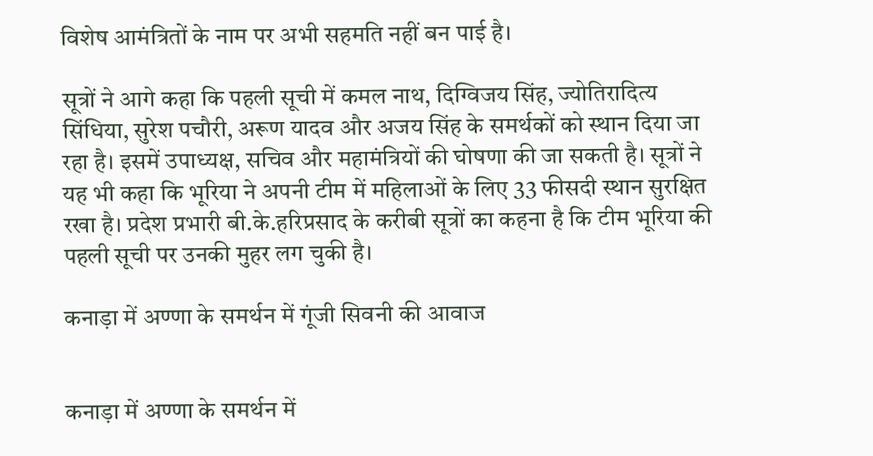विशेष आमंत्रितों के नाम पर अभी सहमति नहीं बन पाई है।

सूत्रों ने आगे कहा कि पहली सूची में कमल नाथ, दिग्विजय सिंह, ज्योतिरादित्य सिंधिया, सुरेश पचौरी, अरूण यादव और अजय सिंह के समर्थकों को स्थान दिया जा रहा है। इसमें उपाध्यक्ष, सचिव और महामंत्रियों की घोषणा की जा सकती है। सूत्रों ने यह भी कहा कि भूरिया ने अपनी टीम में महिलाओं के लिए 33 फीसदी स्थान सुरक्षित रखा है। प्रदेश प्रभारी बी.के.हरिप्रसाद के करीबी सूत्रों का कहना है कि टीम भूरिया की पहली सूची पर उनकी मुहर लग चुकी है।

कनाड़ा में अण्णा के समर्थन में गूंजी सिवनी की आवाज


कनाड़ा में अण्णा के समर्थन में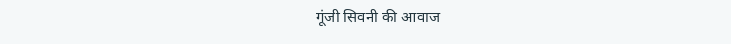गूंजी सिवनी की आवाज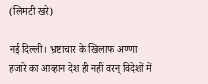(लिमटी खरे)

नई दिल्ली। भ्रष्टाचार के खिलाफ अण्णा हजारे का आव्हान देश ही नहीं वरन् विदेशों में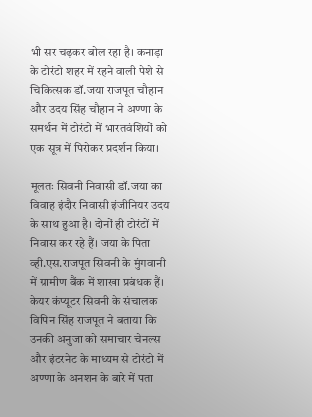भी सर चढ़कर बोल रहा है। कनाड़ा के टोरंटो शहर में रहने वाली पेशे से चिकित्सक डॉ.जया राजपूत चौहान और उदय सिंह चौहान ने अण्णा के समर्थन में टोरंटो में भारतवंशियों को एक सूत्र में पिरोकर प्रदर्शन किया।

मूलतः सिवनी निवासी डॉ.जया का विवाह इंदौर निवासी इंजीनियर उदय के साथ हुआ है। दोनों ही टोरंटों में निवास कर रहे हैं। जया के पिता व्ही.एस.राजपूत सिवनी के मुंगवानी में ग्रामीण बैंक में शाखा प्रबंधक हैं। केयर कंप्यूटर सिवनी के संचालक विपिन सिंह राजपूत ने बताया कि उनकी अनुजा को समाचार चेनल्स और इंटरनेट के माध्यम से टोरंटो में अण्णा के अनशन के बारे में पता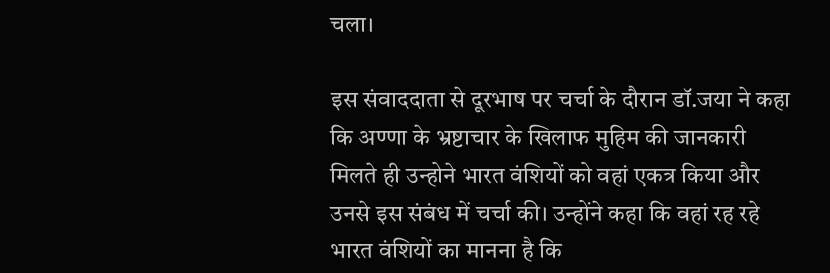चला।

इस संवाददाता से दूरभाष पर चर्चा के दौरान डॉ.जया ने कहा कि अण्णा के भ्रष्टाचार के खिलाफ मुहिम की जानकारी मिलते ही उन्होने भारत वंशियों को वहां एकत्र किया और उनसे इस संबंध में चर्चा की। उन्होंने कहा कि वहां रह रहे भारत वंशियों का मानना है कि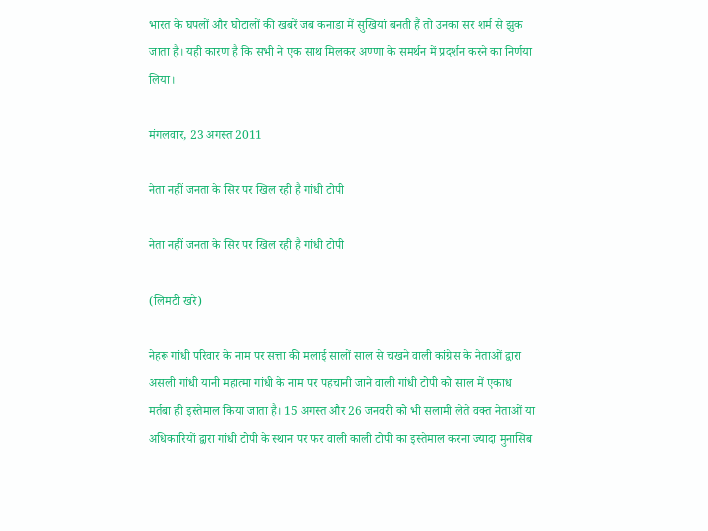भारत के घपलों और घोटालों की खबरें जब कनाडा में सुखियां बनती हैं तो उनका सर शर्म से झुक जाता है। यही कारण है कि सभी ने एक साथ मिलकर अण्णा के समर्थन में प्रदर्शन करने का निर्णया लिया।

मंगलवार, 23 अगस्त 2011

नेता नहीं जनता के सिर पर खिल रही है गांधी टोपी

नेता नहीं जनता के सिर पर खिल रही है गांधी टोपी

(लिमटी खरे)

नेहरू गांधी परिवार के नाम पर सत्ता की मलाई सालों साल से चखने वाली कांग्रेस के नेताओं द्वारा असली गांधी यानी महात्मा गांधी के नाम पर पहचानी जाने वाली गांधी टोपी को साल में एकाध मर्तबा ही इस्तेमाल किया जाता है। 15 अगस्त और 26 जनवरी को भी सलामी लेते वक्त नेताओं या अधिकारियों द्वारा गांधी टोपी के स्थान पर फर वाली काली टोपी का इस्तेमाल करना ज्यादा मुनासिब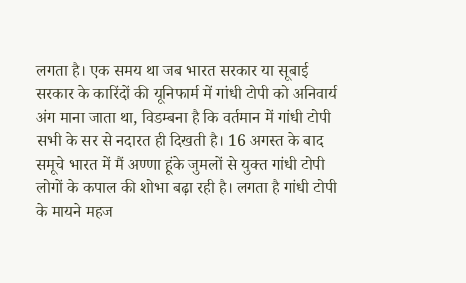लगता है। एक समय था जब भारत सरकार या सूबाई सरकार के कारिंदों की यूनिफार्म में गांधी टोपी को अनिवार्य अंग माना जाता था, विडम्बना है कि वर्तमान में गांधी टोपी सभी के सर से नदारत ही दिखती है। 16 अगस्त के बाद समूचे भारत में मैं अण्णा हूंके जुमलों से युक्त गांधी टोपी लोगों के कपाल की शोभा बढ़ा रही है। लगता है गांधी टोपी के मायने महज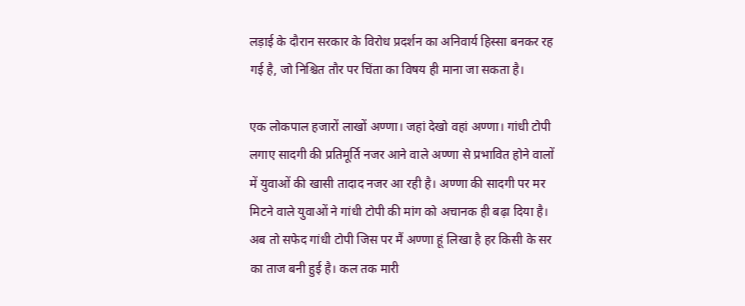लड़ाई के दौरान सरकार के विरोध प्रदर्शन का अनिवार्य हिस्सा बनकर रह गई है, जो निश्चित तौर पर चिंता का विषय ही माना जा सकता है।

एक लोकपाल हजारों लाखों अण्णा। जहां देखो वहां अण्णा। गांधी टोपी लगाए सादगी की प्रतिमूर्ति नजर आने वाले अण्णा से प्रभावित होने वालों में युवाओं की खासी तादाद नजर आ रही है। अण्णा की सादगी पर मर मिटने वाले युवाओं ने गांधी टोपी की मांग को अचानक ही बढ़ा दिया है। अब तो सफेद गांधी टोपी जिस पर मैं अण्णा हूं लिखा है हर किसी के सर का ताज बनी हुई है। कल तक मारी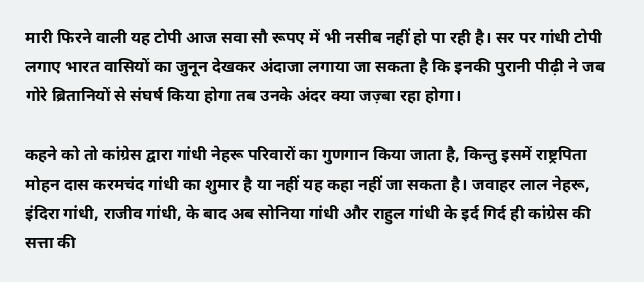मारी फिरने वाली यह टोपी आज सवा सौ रूपए में भी नसीब नहीं हो पा रही है। सर पर गांधी टोपी लगाए भारत वासियों का जुनून देखकर अंदाजा लगाया जा सकता है कि इनकी पुरानी पीढ़ी ने जब गोरे ब्रितानियों से संघर्ष किया होगा तब उनके अंदर क्या जज़्बा रहा होगा।

कहने को तो कांग्रेस द्वारा गांधी नेहरू परिवारों का गुणगान किया जाता है, किन्तु इसमें राष्ट्रपिता मोहन दास करमचंद गांधी का शुमार है या नहीं यह कहा नहीं जा सकता है। जवाहर लाल नेहरू, इंदिरा गांधी, राजीव गांधी, के बाद अब सोनिया गांधी और राहुल गांधी के इर्द गिर्द ही कांग्रेस की सत्ता की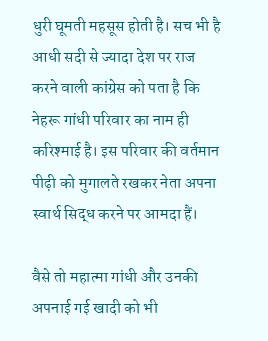धुरी घूमती महसूस होती है। सच भी है आधी सदी से ज्यादा देश पर राज करने वाली कांग्रेस को पता है कि नेहरू गांधी परिवार का नाम ही करिश्माई है। इस परिवार की वर्तमान पीढ़ी को मुगालते रखकर नेता अपना स्वार्थ सिद्ध करने पर आमदा हैं।

वैसे तो महात्मा गांधी और उनकी अपनाई गई खादी को भी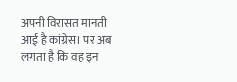अपनी विरासत मानती आई है कांग्रेस। पर अब लगता है कि वह इन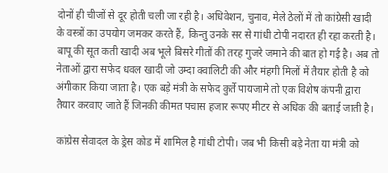दोनों ही चीजों से दूर होती चली जा रही है। अधिवेशन, चुनाव, मेले ठेलों में तो कांग्रेसी खादी के वस्त्रों का उपयोग जमकर करते हैं, किन्तु उनके सर से गांधी टोपी नदारत ही रहा करती है। बापू की सूत कती खादी अब भूले बिसरे गीतों की तरह गुजरे जमाने की बात हो गई है। अब तो नेताओं द्वारा सफेद धवल खादी जो उम्दा क्वालिटी की और मंहगी मिलों में तैयार होती है को अंगीकार किया जाता है। एक बड़े मंत्री के सफेद कुर्ते पायजामे तो एक विशेष कंपनी द्वारा तैयार करवाए जाते हैं जिनकी कीमत पचास हजार रूपए मीटर से अधिक की बताई जाती है।

कांग्रेस सेवादल के ड्रेस कोड में शामिल है गांधी टोपी। जब भी किसी बड़े नेता या मंत्री को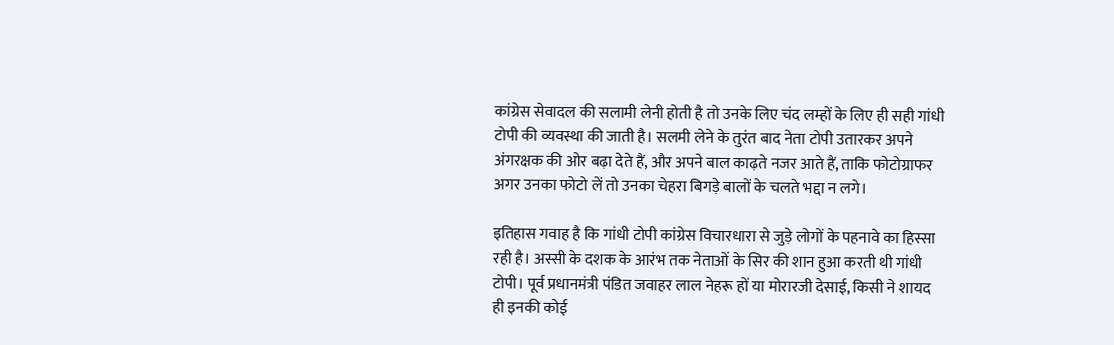कांग्रेस सेवादल की सलामी लेनी होती है तो उनके लिए चंद लम्हों के लिए ही सही गांधी टोपी की व्यवस्था की जाती है। सलमी लेने के तुरंत बाद नेता टोपी उतारकर अपने अंगरक्षक की ओर बढ़ा देते हैं, और अपने बाल काढ़ते नजर आते हैं, ताकि फोटोग्राफर अगर उनका फोटो लें तो उनका चेहरा बिगड़े बालों के चलते भद्दा न लगे।

इतिहास गवाह है कि गांधी टोपी कांग्रेस विचारधारा से जुड़े लोगों के पहनावे का हिस्सा रही है। अस्सी के दशक के आरंभ तक नेताओं के सिर की शान हुआ करती थी गांधी टोपी। पूर्व प्रधानमंत्री पंडित जवाहर लाल नेहरू हों या मोरारजी देसाई, किसी ने शायद ही इनकी कोई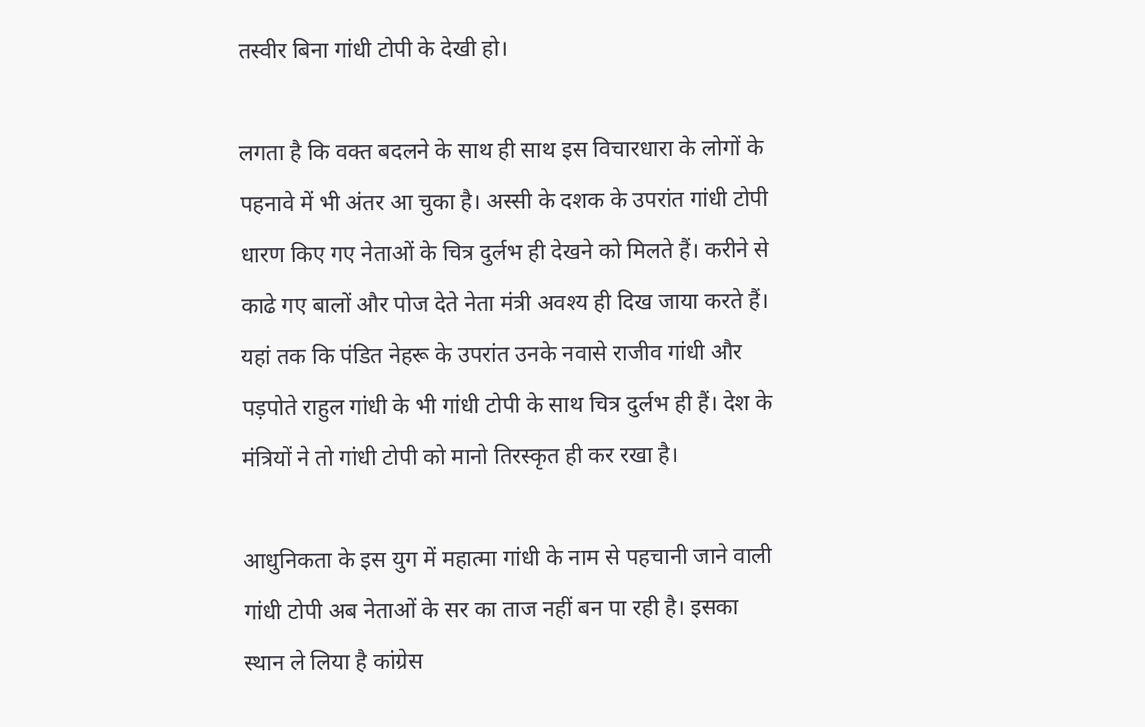तस्वीर बिना गांधी टोपी के देखी हो।

लगता है कि वक्त बदलने के साथ ही साथ इस विचारधारा के लोगों के पहनावे में भी अंतर आ चुका है। अस्सी के दशक के उपरांत गांधी टोपी धारण किए गए नेताओं के चित्र दुर्लभ ही देखने को मिलते हैं। करीने से काढे गए बालों और पोज देते नेता मंत्री अवश्य ही दिख जाया करते हैं। यहां तक कि पंडित नेहरू के उपरांत उनके नवासे राजीव गांधी और पड़पोते राहुल गांधी के भी गांधी टोपी के साथ चित्र दुर्लभ ही हैं। देश के मंत्रियों ने तो गांधी टोपी को मानो तिरस्कृत ही कर रखा है।

आधुनिकता के इस युग में महात्मा गांधी के नाम से पहचानी जाने वाली गांधी टोपी अब नेताओं के सर का ताज नहीं बन पा रही है। इसका स्थान ले लिया है कांग्रेस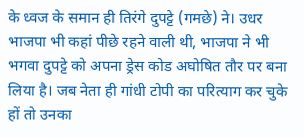के ध्वज के समान ही तिरंगे दुपट्टे (गमछे) ने। उधर भाजपा भी कहां पीछे रहने वाली थी, भाजपा ने भी भगवा दुपट्टे को अपना ड्रेस कोड अघोषित तौर पर बना लिया है। जब नेता ही गांधी टोपी का परित्याग कर चुके हों तो उनका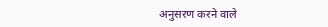अनुसरण करने वाले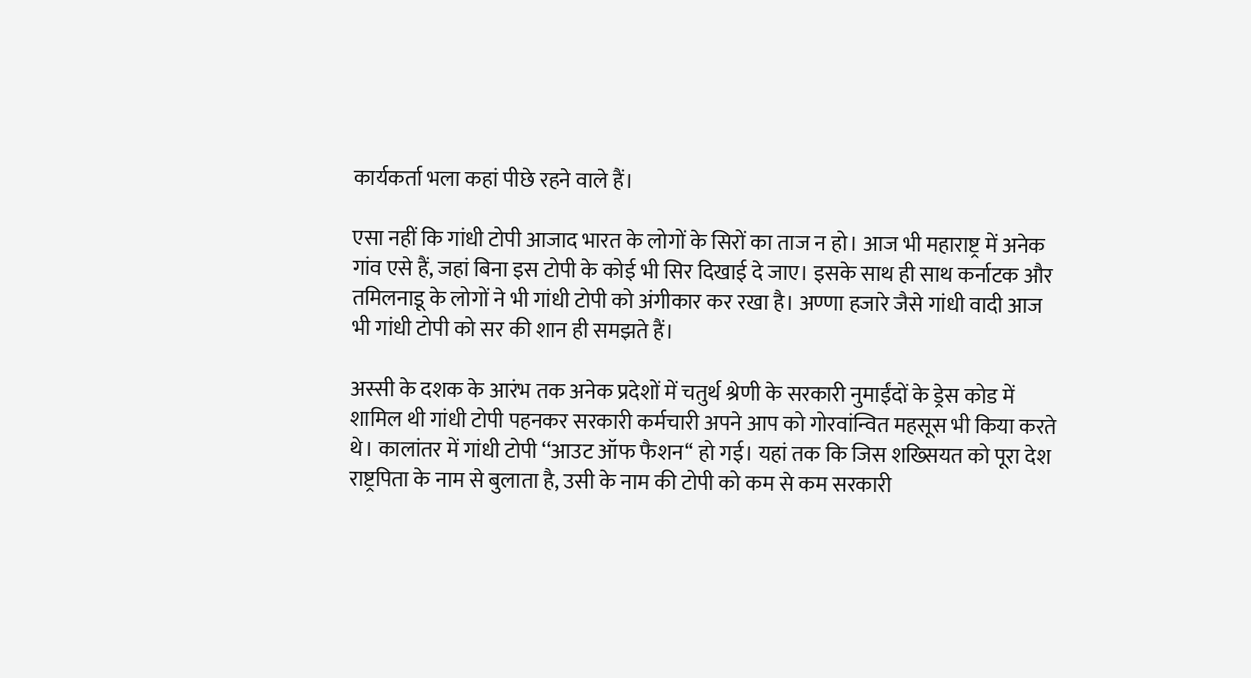कार्यकर्ता भला कहां पीछे रहने वाले हैं।

एसा नहीं कि गांधी टोपी आजाद भारत के लोगों के सिरों का ताज न हो। आज भी महाराष्ट्र में अनेक गांव एसे हैं, जहां बिना इस टोपी के कोई भी सिर दिखाई दे जाए। इसके साथ ही साथ कर्नाटक और तमिलनाडू के लोगों ने भी गांधी टोपी को अंगीकार कर रखा है। अण्णा हजारे जैसे गांधी वादी आज भी गांधी टोपी को सर की शान ही समझते हैं।

अस्सी के दशक के आरंभ तक अनेक प्रदेशों में चतुर्थ श्रेणी के सरकारी नुमाईंदों के ड्रेस कोड में शामिल थी गांधी टोपी पहनकर सरकारी कर्मचारी अपने आप को गोरवांन्वित महसूस भी किया करते थे। कालांतर में गांधी टोपी ‘‘आउट ऑफ फैशन‘‘ हो गई। यहां तक कि जिस शख्सियत को पूरा देश राष्ट्रपिता के नाम से बुलाता है, उसी के नाम की टोपी को कम से कम सरकारी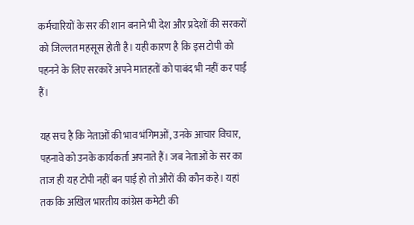कर्मचारियों के सर की शान बनाने भी देश और प्रदेशों की सरकरों को जिल्लत महसूस होती है। यही कारण है कि इस टोपी को पहनने के लिए सरकारें अपने मातहतों को पाबंद भी नहीं कर पाईं हैं।

यह सच है कि नेताओं की भाव भंगिमओं, उनके आचार विचार, पहनावे को उनके कार्यकर्ता अपनाते हैं। जब नेताओं के सर का ताज ही यह टोपी नहीं बन पाई हो तो औरों की कौन कहे। यहां तक कि अखिल भारतीय कांग्रेस कमेटी की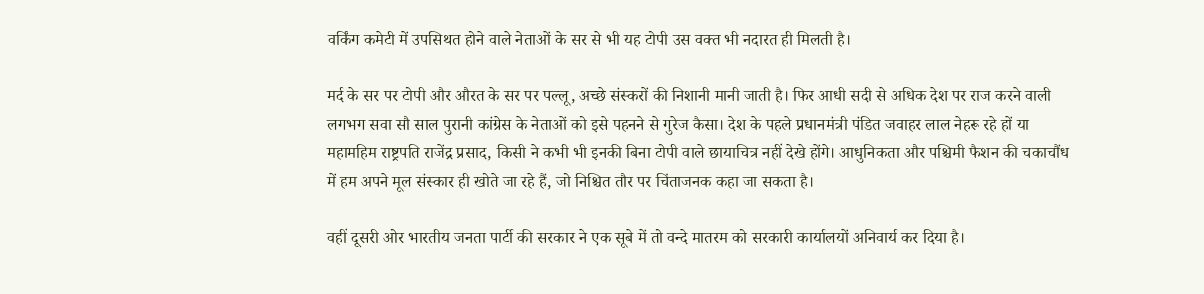वर्किंग कमेटी में उपसिथत होने वाले नेताओं के सर से भी यह टोपी उस वक्त भी नदारत ही मिलती है।

मर्द के सर पर टोपी और औरत के सर पर पल्लू, अच्छे संस्करों की निशानी मानी जाती है। फिर आधी सदी से अधिक देश पर राज करने वाली लगभग सवा सौ साल पुरानी कांग्रेस के नेताओं को इसे पहनने से गुरेज कैसा। देश के पहले प्रधानमंत्री पंडित जवाहर लाल नेहरू रहे हों या महामहिम राष्ट्रपति राजेंद्र प्रसाद, किसी ने कभी भी इनकी बिना टोपी वाले छायाचित्र नहीं देखे होंगे। आधुनिकता और पश्चिमी फैशन की चकाचौंध में हम अपने मूल संस्कार ही खोते जा रहे हैं, जो निश्चित तौर पर चिंताजनक कहा जा सकता है।

वहीं दूसरी ओर भारतीय जनता पार्टी की सरकार ने एक सूबे में तो वन्दे मातरम को सरकारी कार्यालयों अनिवार्य कर दिया है।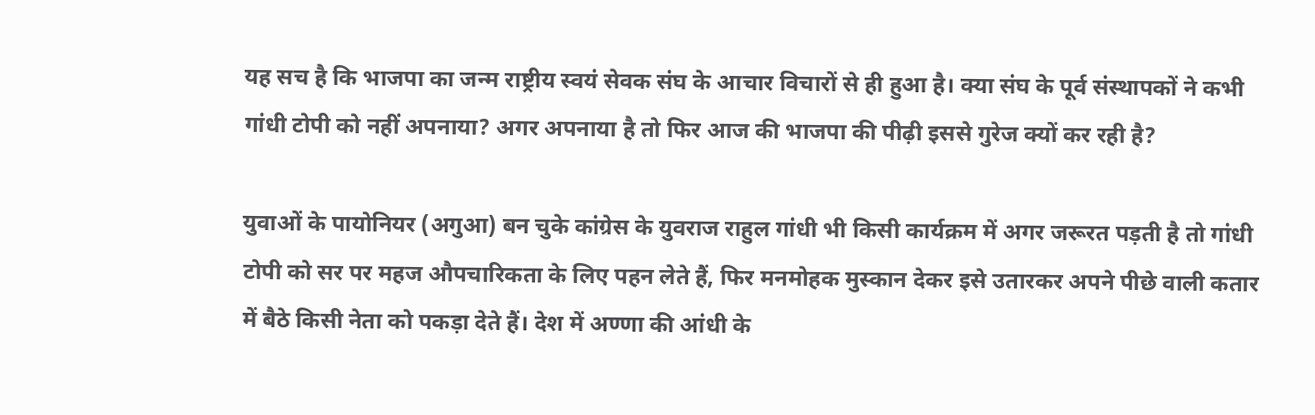यह सच है कि भाजपा का जन्म राष्ट्रीय स्वयं सेवक संघ के आचार विचारों से ही हुआ है। क्या संघ के पूर्व संस्थापकों ने कभी गांधी टोपी को नहीं अपनाया? अगर अपनाया है तो फिर आज की भाजपा की पीढ़ी इससे गुरेज क्यों कर रही है?

युवाओं के पायोनियर (अगुआ) बन चुके कांग्रेस के युवराज राहुल गांधी भी किसी कार्यक्रम में अगर जरूरत पड़ती है तो गांधी टोपी को सर पर महज औपचारिकता के लिए पहन लेते हैं, फिर मनमोहक मुस्कान देकर इसे उतारकर अपने पीछे वाली कतार में बैठे किसी नेता को पकड़ा देते हैं। देश में अण्णा की आंधी के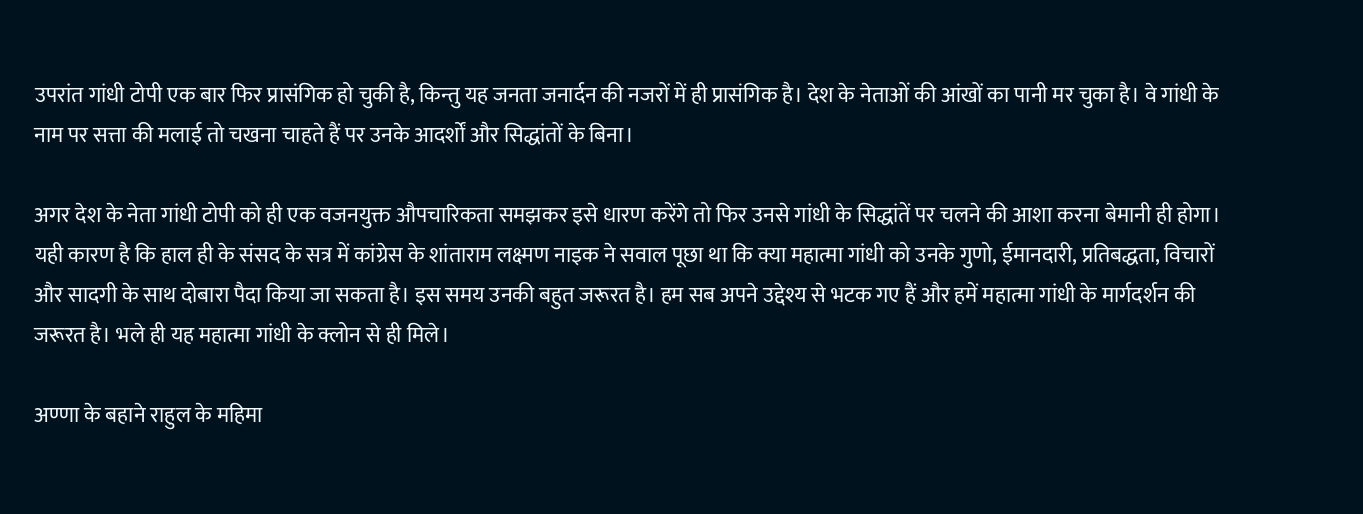उपरांत गांधी टोपी एक बार फिर प्रासंगिक हो चुकी है, किन्तु यह जनता जनार्दन की नजरों में ही प्रासंगिक है। देश के नेताओं की आंखों का पानी मर चुका है। वे गांधी के नाम पर सत्ता की मलाई तो चखना चाहते हैं पर उनके आदर्शों और सिद्धांतों के बिना।

अगर देश के नेता गांधी टोपी को ही एक वजनयुक्त औपचारिकता समझकर इसे धारण करेंगे तो फिर उनसे गांधी के सिद्धांतें पर चलने की आशा करना बेमानी ही होगा। यही कारण है कि हाल ही के संसद के सत्र में कांग्रेस के शांताराम लक्ष्मण नाइक ने सवाल पूछा था कि क्या महात्मा गांधी को उनके गुणो, ईमानदारी, प्रतिबद्धता, विचारों और सादगी के साथ दोबारा पैदा किया जा सकता है। इस समय उनकी बहुत जरूरत है। हम सब अपने उद्देश्य से भटक गए हैं और हमें महात्मा गांधी के मार्गदर्शन की जरूरत है। भले ही यह महात्मा गांधी के क्लोन से ही मिले।

अण्णा के बहाने राहुल के महिमा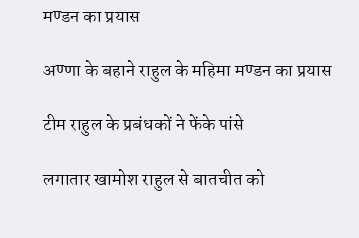मण्डन का प्रयास

अण्णा के बहाने राहुल के महिमा मण्डन का प्रयास

टीम राहुल के प्रबंधकों ने फेंके पांसे

लगातार खामोश राहुल से बातचीत को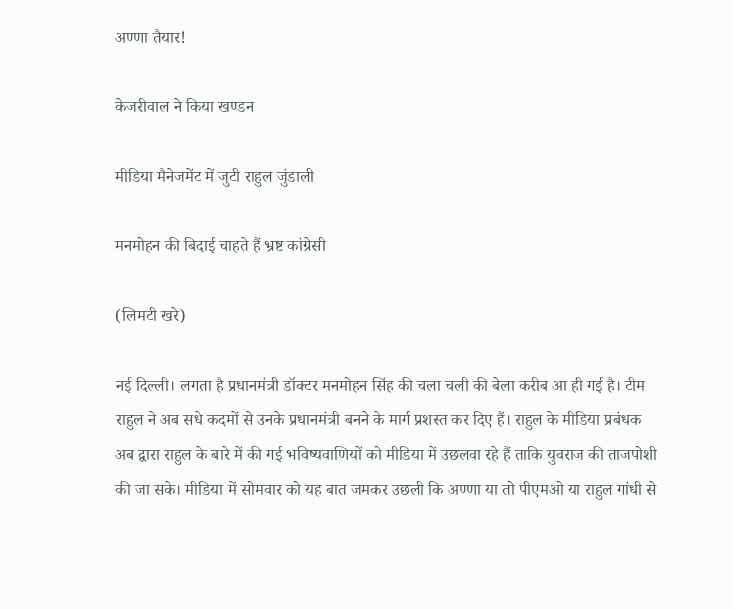अण्णा तैयार!

केजरीवाल ने किया खण्डन

मीडिया मैनेजमेंट में जुटी राहुल जुंडाली

मनमोहन की बिदाई चाहते हैं भ्रष्ट कांग्रेसी

(लिमटी खरे)

नई दिल्ली। लगता है प्रधानमंत्री डॉक्टर मनमोहन सिंह की चला चली की बेला करीब आ ही गई है। टीम राहुल ने अब सधे कदमों से उनके प्रधानमंत्री बनने के मार्ग प्रशस्त कर दिए हैं। राहुल के मीडिया प्रबंधक अब द्वारा राहुल के बारे में की गई भविष्यवाणियों को मीडिया में उछलवा रहे हैं ताकि युवराज की ताजपोशी की जा सके। मीडिया में सोमवार को यह बात जमकर उछली कि अण्णा या तो पीएमओ या राहुल गांधी से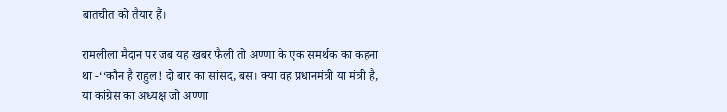बातचीत को तैयार हैं।

रामलीला मैदान पर जब यह खबर फैली तो अण्णा के एक समर्थक का कहना था -‘‘कौन है राहुल! दो बार का सांसद, बस। क्या वह प्रधानमंत्री या मंत्री है, या कांग्रेस का अध्यक्ष जो अण्णा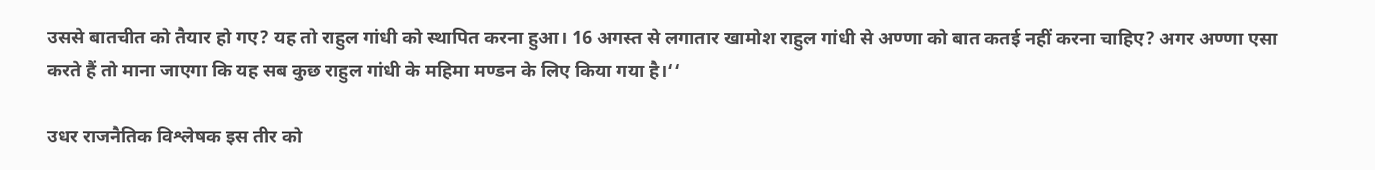उससे बातचीत को तैयार हो गए? यह तो राहुल गांधी को स्थापित करना हुआ। 16 अगस्त से लगातार खामोश राहुल गांधी से अण्णा को बात कतई नहीं करना चाहिए? अगर अण्णा एसा करते हैं तो माना जाएगा कि यह सब कुछ राहुल गांधी के महिमा मण्डन के लिए किया गया है।‘‘

उधर राजनैतिक विश्लेषक इस तीर को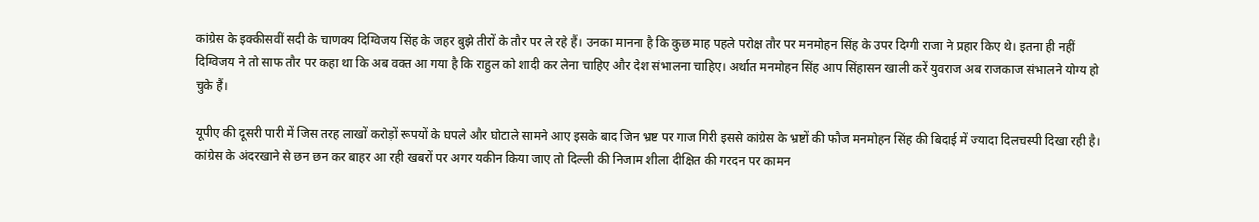कांग्रेस के इक्कीसवीं सदी के चाणक्य दिग्विजय सिंह के जहर बुझे तीरों के तौर पर ले रहे हैं। उनका मानना है कि कुछ माह पहले परोक्ष तौर पर मनमोहन सिंह के उपर दिग्गी राजा ने प्रहार किए थे। इतना ही नहीं दिग्विजय ने तो साफ तौर पर कहा था कि अब वक्त आ गया है कि राहुल को शादी कर लेना चाहिए और देश संभालना चाहिए। अर्थात मनमोहन सिंह आप सिंहासन खाली करें युवराज अब राजकाज संभालने योग्य हो चुके हैं।

यूपीए की दूसरी पारी में जिस तरह लाखों करोड़ों रूपयों के घपले और घोटाले सामने आए इसके बाद जिन भ्रष्ट पर गाज गिरी इससे कांग्रेस के भ्रष्टों की फौज मनमोहन सिंह की बिदाई में ज्यादा दिलचस्पी दिखा रही है। कांग्रेस के अंदरखाने से छन छन कर बाहर आ रही खबरों पर अगर यकीन किया जाए तो दिल्ली की निजाम शीला दीक्षित की गरदन पर कामन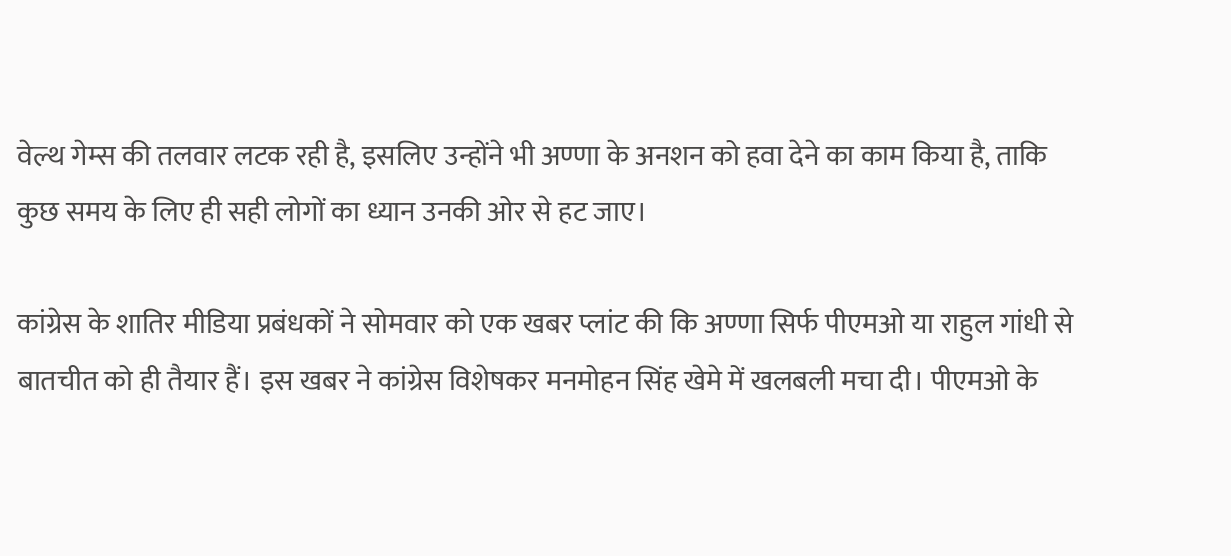वेल्थ गेम्स की तलवार लटक रही है, इसलिए उन्होंने भी अण्णा के अनशन को हवा देने का काम किया है, ताकि कुछ समय के लिए ही सही लोगों का ध्यान उनकी ओर से हट जाए।

कांग्रेस के शातिर मीडिया प्रबंधकों ने सोमवार को एक खबर प्लांट की कि अण्णा सिर्फ पीएमओ या राहुल गांधी से बातचीत को ही तैयार हैं। इस खबर ने कांग्रेस विशेषकर मनमोहन सिंह खेमे में खलबली मचा दी। पीएमओ के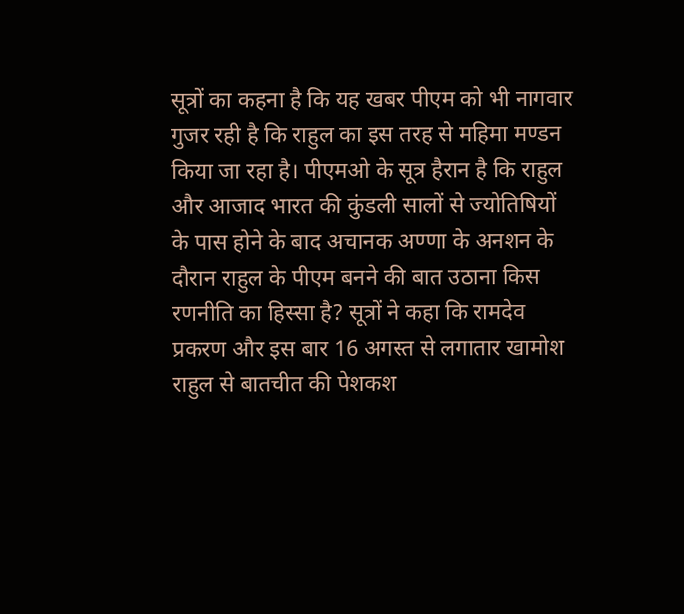सूत्रों का कहना है कि यह खबर पीएम को भी नागवार गुजर रही है कि राहुल का इस तरह से महिमा मण्डन किया जा रहा है। पीएमओ के सूत्र हैरान है कि राहुल और आजाद भारत की कुंडली सालों से ज्योतिषियों के पास होने के बाद अचानक अण्णा के अनशन के दौरान राहुल के पीएम बनने की बात उठाना किस रणनीति का हिस्सा है? सूत्रों ने कहा कि रामदेव प्रकरण और इस बार 16 अगस्त से लगातार खामोश राहुल से बातचीत की पेशकश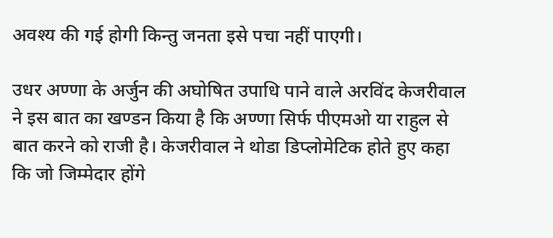अवश्य की गई होगी किन्तु जनता इसे पचा नहीं पाएगी।

उधर अण्णा के अर्जुन की अघोषित उपाधि पाने वाले अरविंद केजरीवाल ने इस बात का खण्डन किया है कि अण्णा सिर्फ पीएमओ या राहुल से बात करने को राजी है। केजरीवाल ने थोडा डिप्लोमेटिक होते हुए कहा कि जो जिम्मेदार होंगे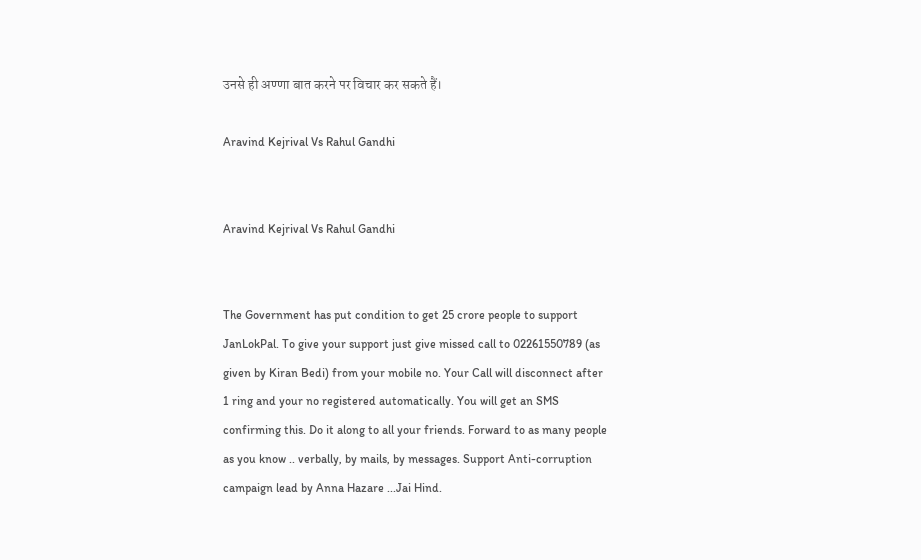उनसे ही अण्णा बात करने पर विचार कर सकते हैं।

Aravind Kejrival Vs Rahul Gandhi


Aravind Kejrival Vs Rahul Gandhi


The Government has put condition to get 25 crore people to support JanLokPal. To give your support just give missed call to 02261550789 (as given by Kiran Bedi) from your mobile no. Your Call will disconnect after 1 ring and your no registered automatically. You will get an SMS confirming this. Do it along to all your friends. Forward to as many people as you know .. verbally, by mails, by messages. Support Anti-corruption campaign lead by Anna Hazare ...Jai Hind.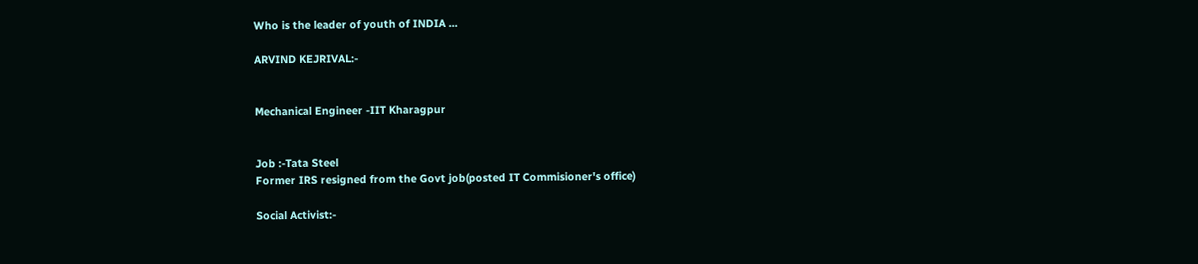Who is the leader of youth of INDIA ...

ARVIND KEJRIVAL:-


Mechanical Engineer -IIT Kharagpur


Job :-Tata Steel
Former IRS resigned from the Govt job(posted IT Commisioner's office)

Social Activist:-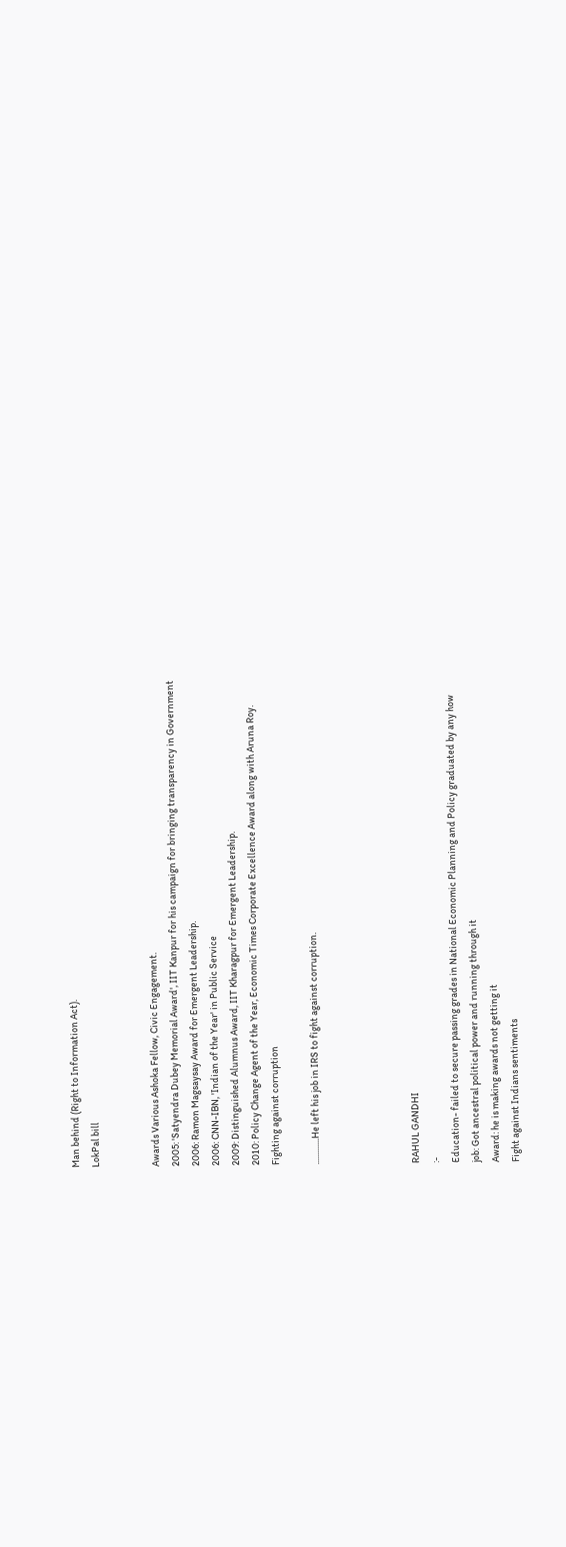Man behind (Right to Information Act).
LokPal bill


Awards Various Ashoka Fellow, Civic Engagement.
2005: 'Satyendra Dubey Memorial Award', IIT Kanpur for his campaign for bringing transparency in Government
2006: Ramon Magsaysay Award for Emergent Leadership.
2006: CNN-IBN, 'Indian of the Year' in Public Service
2009: Distinguished Alumnus Award, IIT Kharagpur for Emergent Leadership.
2010: Policy Change Agent of the Year, Economic Times Corporate Excellence Award along with Aruna Roy.
Fighting against corruption

.............He left his job in IRS to fight against corruption.




RAHUL GANDHI
:-
Education- failed to secure passing grades in National Economic Planning and Policy graduated by any how
job: Got ancestral political power and running through it
Award: he is making awards not getting it
Fight against Indians sentiments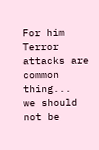For him Terror attacks are common thing...
we should not be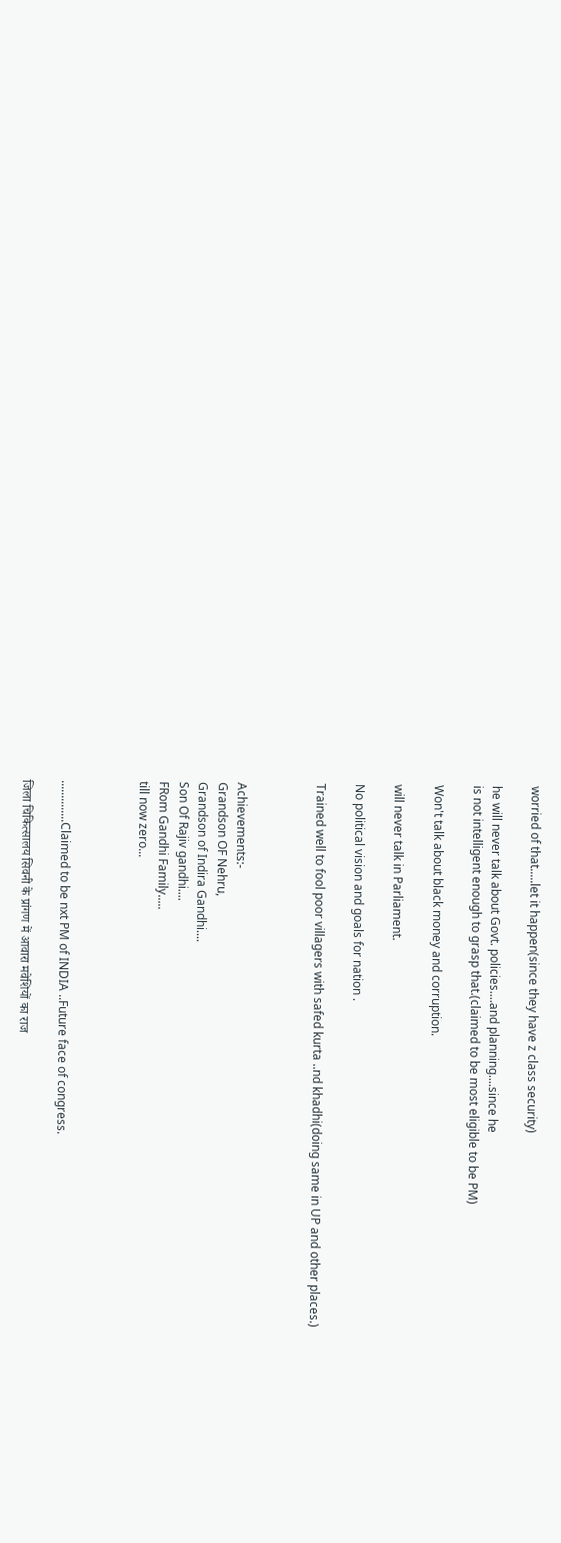worried of that.....let it happen(since they have z class security)

he will never talk about Govt. policies....and planning....since he
is not intelligent enough to grasp that.(claimed to be most eligible to be PM)

Won't talk about black money and corruption.

will never talk in Parliament.

No political vision and goals for nation .

Trained well to fool poor villagers with safed kurta ..nd khadhi(doing same in UP and other places.)



Achievements:-
Grandson OF Nehru,
Grandson of Indira Gandhi....
Son Of Rajiv gandhi....
FRom Gandhi Family.....
till now zero...



..............Claimed to be nxt PM of INDIA ..Future face of congress.

जिला चिकित्सालय सिवनी के प्रांगण में आवारा मवेशियों का राज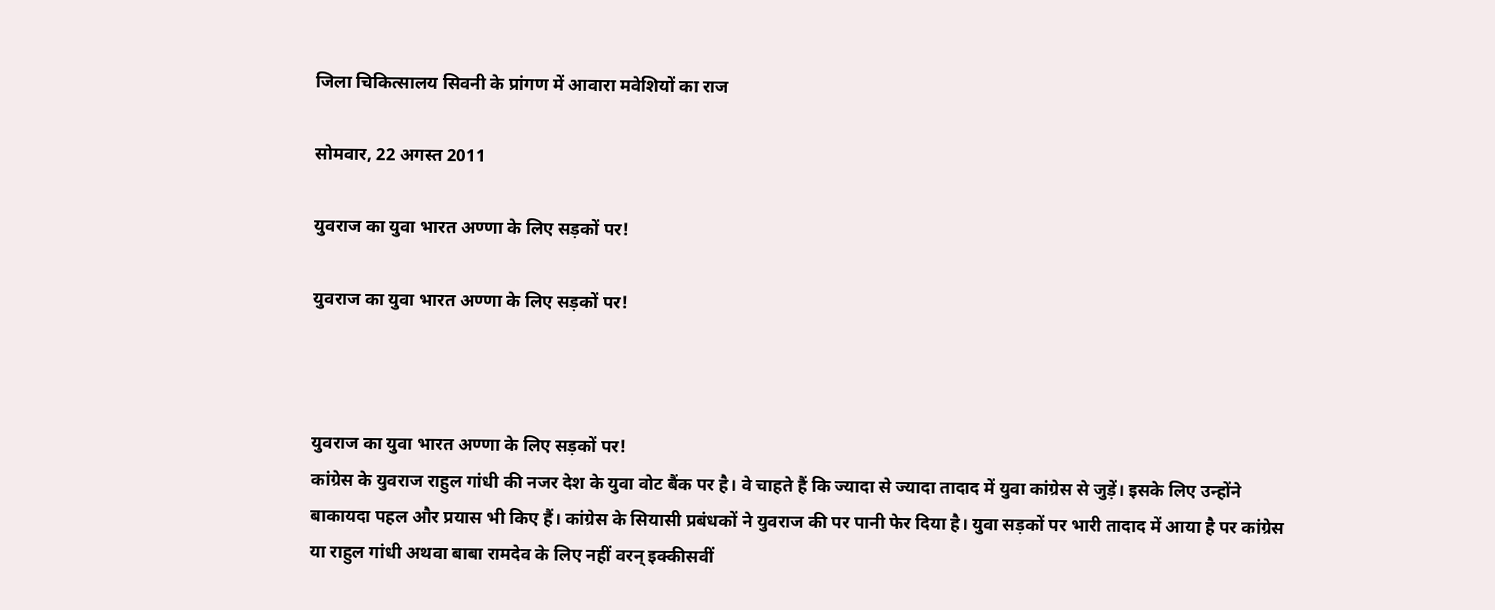जिला चिकित्सालय सिवनी के प्रांगण में आवारा मवेशियों का राज

सोमवार, 22 अगस्त 2011

युवराज का युवा भारत अण्णा के लिए सड़कों पर!

युवराज का युवा भारत अण्णा के लिए सड़कों पर!



युवराज का युवा भारत अण्णा के लिए सड़कों पर!
कांग्रेस के युवराज राहुल गांधी की नजर देश के युवा वोट बैंक पर है। वे चाहते हैं कि ज्यादा से ज्यादा तादाद में युवा कांग्रेस से जुड़ें। इसके लिए उन्होंने बाकायदा पहल और प्रयास भी किए हैं। कांग्रेस के सियासी प्रबंधकों ने युवराज की पर पानी फेर दिया है। युवा सड़कों पर भारी तादाद में आया है पर कांग्रेस या राहुल गांधी अथवा बाबा रामदेव के लिए नहीं वरन् इक्कीसवीं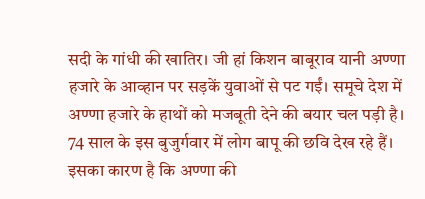सदी के गांधी की खातिर। जी हां किशन बाबूराव यानी अण्णा हजारे के आव्हान पर सड़कें युवाओं से पट गईं। समूचे देश में अण्णा हजारे के हाथों को मजबूती देने की बयार चल पड़ी है। 74 साल के इस बुजुर्गवार में लोग बापू की छवि देख रहे हैं। इसका कारण है कि अण्णा की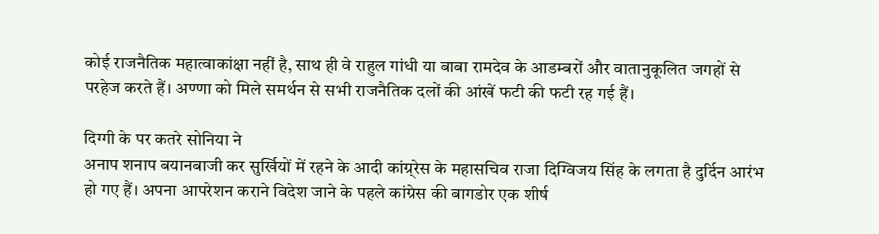कोई राजनैतिक महात्वाकांक्षा नहीं है, साथ ही वे राहुल गांधी या बाबा रामदेव के आडम्बरों और वातानुकूलित जगहों से परहेज करते हैं। अण्णा को मिले समर्थन से सभी राजनैतिक दलों की आंखें फटी की फटी रह गई हैं।

दिग्गी के पर कतरे सोनिया ने
अनाप शनाप बयानबाजी कर सुर्खियों में रहने के आदी कांग्र्रेस के महासचिव राजा दिग्विजय सिंह के लगता है दुर्दिन आरंभ हो गए हैं। अपना आपरेशन कराने विदेश जाने के पहले कांग्रेस की बागडोर एक शीर्ष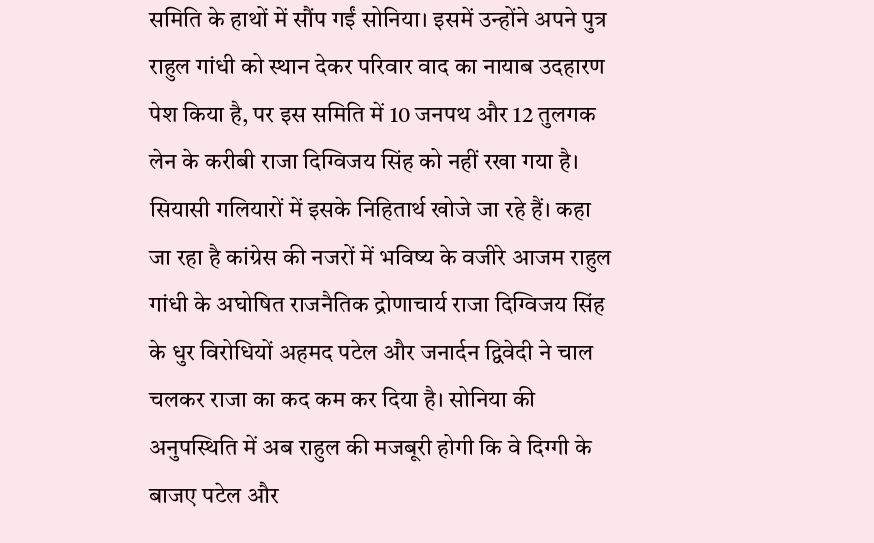समिति के हाथों में सौंप गईं सोनिया। इसमें उन्होंने अपने पुत्र राहुल गांधी को स्थान देकर परिवार वाद का नायाब उदहारण पेश किया है, पर इस समिति में 10 जनपथ और 12 तुलगक लेन के करीबी राजा दिग्विजय सिंह को नहीं रखा गया है। सियासी गलियारों में इसके निहितार्थ खोजे जा रहे हैं। कहा जा रहा है कांग्रेस की नजरों में भविष्य के वजीरे आजम राहुल गांधी के अघोषित राजनैतिक द्रोणाचार्य राजा दिग्विजय सिंह के धुर विरोधियों अहमद पटेल और जनार्दन द्विवेदी ने चाल चलकर राजा का कद कम कर दिया है। सोनिया की अनुपस्थिति में अब राहुल की मजबूरी होगी कि वे दिग्गी के बाजए पटेल और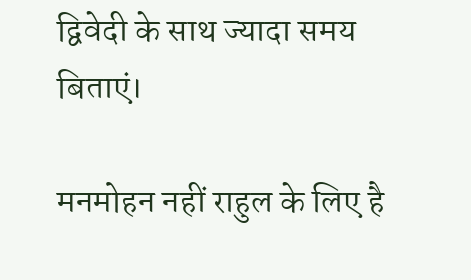द्विवेदी के साथ ज्यादा समय बिताएं।

मनमोहन नहीं राहुल के लिए है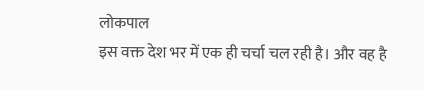लोकपाल
इस वक्त देश भर में एक ही चर्चा चल रही है। और वह है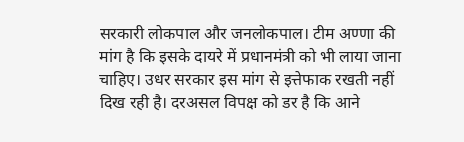सरकारी लोकपाल और जनलोकपाल। टीम अण्णा की मांग है कि इसके दायरे में प्रधानमंत्री को भी लाया जाना चाहिए। उधर सरकार इस मांग से इत्तेफाक रखती नहीं दिख रही है। दरअसल विपक्ष को डर है कि आने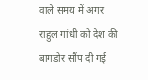वाले समय में अगर राहुल गांधी को देश की बागडोर सौंप दी गई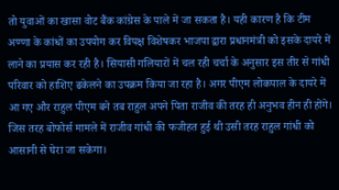तो युवाओं का खासा वोट बैंक कांग्रेस के पाले में जा सकता है। यही कारण है कि टीम अण्णा के कांधों का उपयोग कर विपक्ष विशेषकर भाजपा द्वारा प्रधानमंत्री को इसके दायरे में लाने का प्रयास कर रही है। सियासी गलियारों में चल रही चर्चा के अनुसार इस तीर से गांधी परिवार को हाशिए ढकेलने का उपक्रम किया जा रहा है। अगर पीएम लोकपाल के दायरे में आ गए और राहुल पीएम बने तब राहुल अपने पिता राजीव की तरह ही अनुभव हीन ही होंगे। जिस तरह बोफोर्स मामले में राजीव गांधी की फजीहत हुई थी उसी तरह राहुल गांधी को आसानी से घेरा जा सकेगा।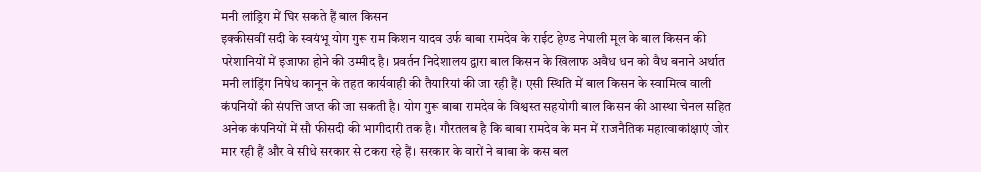मनी लांड्रिग में घिर सकते हैं बाल किसन
इक्कीसवीं सदी के स्वयंभू योग गुरू राम किशन यादव उर्फ बाबा रामदेव के राईट हेण्ड नेपाली मूल के बाल किसन की परेशानियों में इजाफा होने की उम्मीद है। प्रवर्तन निदेशालय द्वारा बाल किसन के खिलाफ अवैध धन को वैध बनाने अर्थात मनी लांड्रिंग निषेध कानून के तहत कार्यवाही की तैयारियां की जा रही हैं। एसी स्थिति में बाल किसन के स्वामित्व वाली कंपनियों की संपत्ति जप्त की जा सकती है। योग गुरू बाबा रामदेव के विश्वस्त सहयोगी बाल किसन की आस्था चेनल सहित अनेक कंपनियों में सौ फीसदी की भागीदारी तक है। गौरतलब है कि बाबा रामदेव के मन में राजनैतिक महात्वाकांक्षाएं जोर मार रही हैं और वे सीधे सरकार से टकरा रहे हैं। सरकार के वारों ने बाबा के कस बल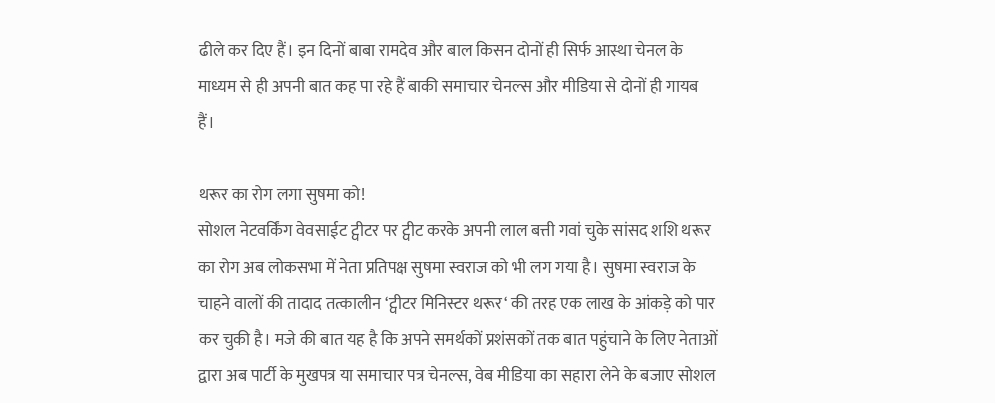ढीले कर दिए हैं। इन दिनों बाबा रामदेव और बाल किसन दोनों ही सिर्फ आस्था चेनल के माध्यम से ही अपनी बात कह पा रहे हैं बाकी समाचार चेनल्स और मीडिया से दोनों ही गायब हैं।

थरूर का रोग लगा सुषमा को!
सोशल नेटवर्किंग वेवसाईट ट्वीटर पर ट्वीट करके अपनी लाल बत्ती गवां चुके सांसद शशि थरूर का रोग अब लोकसभा में नेता प्रतिपक्ष सुषमा स्वराज को भी लग गया है। सुषमा स्वराज के चाहने वालों की तादाद तत्कालीन ‘ट्वीटर मिनिस्टर थरूर‘ की तरह एक लाख के आंकड़े को पार कर चुकी है। मजे की बात यह है कि अपने समर्थकों प्रशंसकों तक बात पहुंचाने के लिए नेताओं द्वारा अब पार्टी के मुखपत्र या समाचार पत्र चेनल्स, वेब मीडिया का सहारा लेने के बजाए सोशल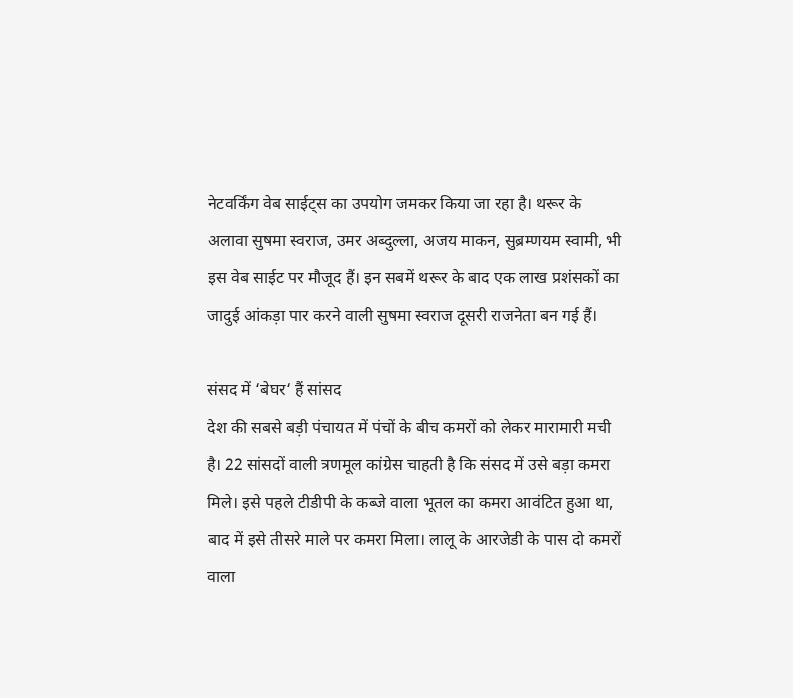नेटवर्किंग वेब साईट्स का उपयोग जमकर किया जा रहा है। थरूर के अलावा सुषमा स्वराज, उमर अब्दुल्ला, अजय माकन, सुब्रम्णयम स्वामी, भी इस वेब साईट पर मौजूद हैं। इन सबमें थरूर के बाद एक लाख प्रशंसकों का जादुई आंकड़ा पार करने वाली सुषमा स्वराज दूसरी राजनेता बन गई हैं।

संसद में ‘बेघर‘ हैं सांसद
देश की सबसे बड़ी पंचायत में पंचों के बीच कमरों को लेकर मारामारी मची है। 22 सांसदों वाली त्रणमूल कांग्रेस चाहती है कि संसद में उसे बड़ा कमरा मिले। इसे पहले टीडीपी के कब्जे वाला भूतल का कमरा आवंटित हुआ था, बाद में इसे तीसरे माले पर कमरा मिला। लालू के आरजेडी के पास दो कमरों वाला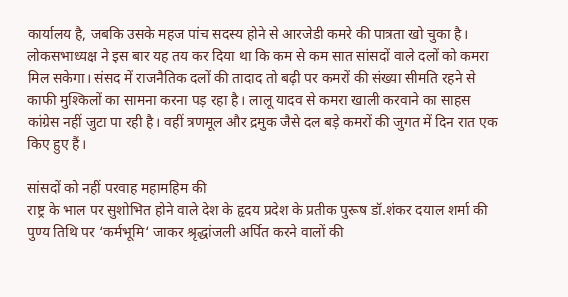कार्यालय है, जबकि उसके महज पांच सदस्य होने से आरजेडी कमरे की पात्रता खो चुका है। लोकसभाध्यक्ष ने इस बार यह तय कर दिया था कि कम से कम सात सांसदों वाले दलों को कमरा मिल सकेगा। संसद में राजनैतिक दलों की तादाद तो बढ़ी पर कमरों की संख्या सीमति रहने से काफी मुश्किलों का सामना करना पड़ रहा है। लालू यादव से कमरा खाली करवाने का साहस कांग्रेस नहीं जुटा पा रही है। वहीं त्रणमूल और द्रमुक जैसे दल बड़े कमरों की जुगत में दिन रात एक किए हुए हैं।

सांसदों को नहीं परवाह महामहिम की
राष्ट्र के भाल पर सुशोभित होने वाले देश के हृदय प्रदेश के प्रतीक पुरूष डॉ.शंकर दयाल शर्मा की पुण्य तिथि पर ‘कर्मभूमि‘ जाकर श्रृद्धांजली अर्पित करने वालों की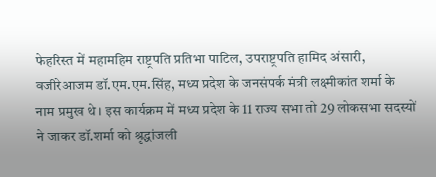फेहरिस्त में महामहिम राष्ट्रपति प्रतिभा पाटिल, उपराष्ट्रपति हामिद अंसारी, वजीरेआजम डॉ.एम.एम.सिंह, मध्य प्रदेश के जनसंपर्क मंत्री लक्ष्मीकांत शर्मा के नाम प्रमुख थे। इस कार्यक्रम में मध्य प्रदेश के 11 राज्य सभा तो 29 लोकसभा सदस्यों ने जाकर डॉ.शर्मा को श्रृद्धांजली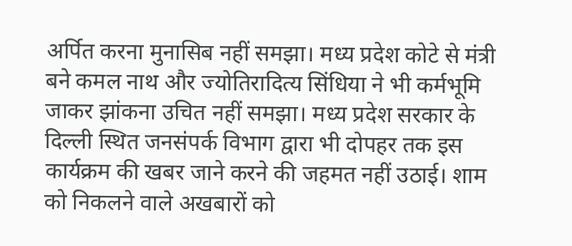अर्पित करना मुनासिब नहीं समझा। मध्य प्रदेश कोटे से मंत्री बने कमल नाथ और ज्योतिरादित्य सिंधिया ने भी कर्मभूमि जाकर झांकना उचित नहीं समझा। मध्य प्रदेश सरकार के दिल्ली स्थित जनसंपर्क विभाग द्वारा भी दोपहर तक इस कार्यक्रम की खबर जाने करने की जहमत नहीं उठाई। शाम को निकलने वाले अखबारों को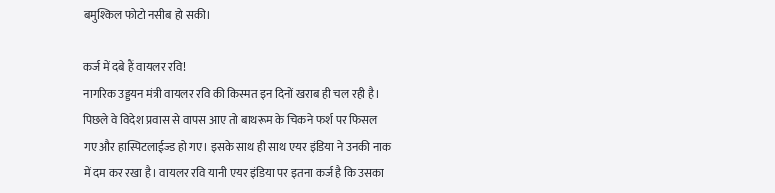बमुश्किल फोटो नसीब हो सकी।

कर्ज में दबे हैं वायलर रवि!
नागरिक उड्डयन मंत्री वायलर रवि की किस्मत इन दिनों खराब ही चल रही है। पिछले वे विदेश प्रवास से वापस आए तो बाथरूम के चिकने फर्श पर फिसल गए और हास्पिटलाईज्ड हो गए। इसके साथ ही साथ एयर इंडिया ने उनकी नाक में दम कर रखा है। वायलर रवि यानी एयर इंडिया पर इतना कर्ज है कि उसका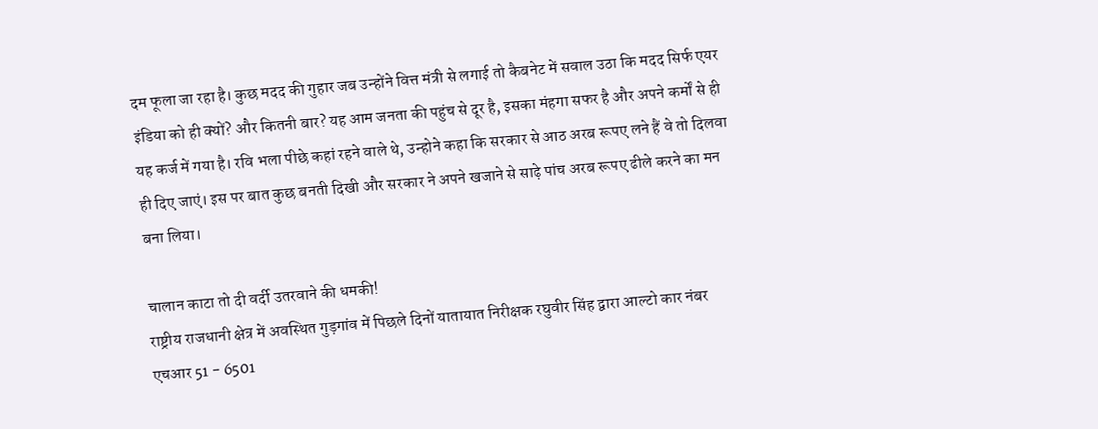दम फूला जा रहा है। कुछ मदद की गुहार जब उन्होंने वित्त मंत्री से लगाई तो कैबनेट में सवाल उठा कि मदद सिर्फ एयर इंडिया को ही क्यों? और कितनी बार? यह आम जनता की पहुंच से दूर है, इसका मंहगा सफर है और अपने कर्मों से ही यह कर्ज में गया है। रवि भला पीछे कहां रहने वाले थे, उन्होने कहा कि सरकार से आठ अरब रूपए लने हैं वे तो दिलवा ही दिए जाएं। इस पर बात कुछ बनती दिखी और सरकार ने अपने खजाने से साढ़े पांच अरब रूपए ढीले करने का मन बना लिया।

चालान काटा तो दी वर्दी उतरवाने की धमकी!
राष्ट्रीय राजधानी क्षेत्र में अवस्थित गुड़गांव में पिछले दिनों यातायात निरीक्षक रघुवीर सिंह द्वारा आल्टो कार नंबर एचआर 51 - 6501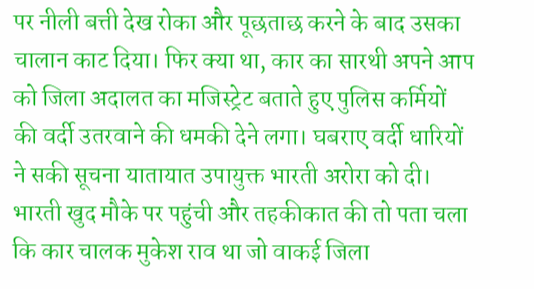पर नीली बत्ती देख रोका और पूछताछ करने के बाद उसका चालान काट दिया। फिर क्या था, कार का सारथी अपने आप को जिला अदालत का मजिस्ट्रेट बताते हुए पुलिस कर्मियों की वर्दी उतरवाने की धमकी देने लगा। घबराए वर्दी धारियों ने सकी सूचना यातायात उपायुक्त भारती अरोरा को दी। भारती खुद मौके पर पहुंची और तहकीकात की तो पता चला कि कार चालक मुकेश राव था जो वाकई जिला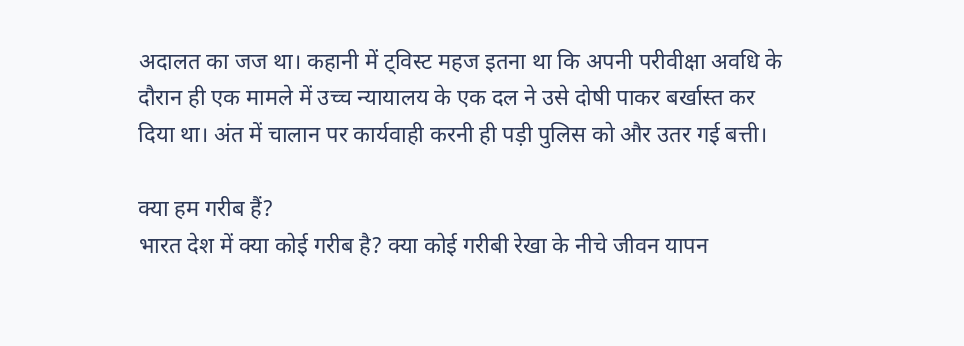अदालत का जज था। कहानी में ट्विस्ट महज इतना था कि अपनी परीवीक्षा अवधि के दौरान ही एक मामले में उच्च न्यायालय के एक दल ने उसे दोषी पाकर बर्खास्त कर दिया था। अंत में चालान पर कार्यवाही करनी ही पड़ी पुलिस को और उतर गई बत्ती।

क्या हम गरीब हैं?
भारत देश में क्या कोई गरीब है? क्या कोई गरीबी रेखा के नीचे जीवन यापन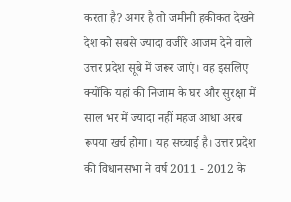करता है? अगर है तो जमीनी हकीकत देखने देश को सबसे ज्यादा वजीरे आजम देने वाले उत्तर प्रदेश सूबे में जरूर जाएं। वह इसलिए क्योंकि यहां की निजाम के घर और सुरक्षा में साल भर में ज्यादा नहीं महज आधा अरब रूपया खर्च होगा। यह सच्चाई है। उत्तर प्रदेश की विधानसभा ने वर्ष 2011 - 2012 के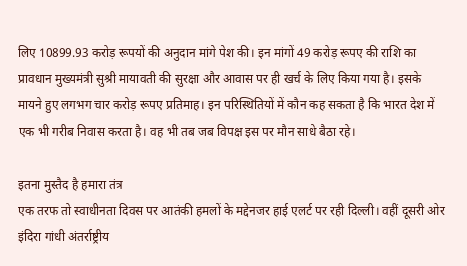लिए 10899.93 करोड़ रूपयों की अनुदान मांगे पेश की। इन मांगों 49 करोड़ रूपए की राशि का प्रावधान मुख्यमंत्री सुश्री मायावती की सुरक्षा और आवास पर ही खर्च के लिए किया गया है। इसके मायने हुए लगभग चार करोड़ रूपए प्रतिमाह। इन परिस्थितियों में कौन कह सकता है कि भारत देश में एक भी गरीब निवास करता है। वह भी तब जब विपक्ष इस पर मौन साधे बैठा रहे।

इतना मुस्तैद है हमारा तंत्र
एक तरफ तो स्वाधीनता दिवस पर आतंकी हमलों के मद्देनजर हाई एलर्ट पर रही दिल्ली। वहीं दूसरी ओर इंदिरा गांधी अंतर्राष्ट्रीय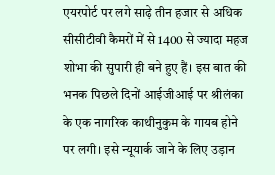एयरपोर्ट पर लगे साढ़े तीन हजार से अधिक सीसीटीवी कैमरों में से 1400 से ज्यादा महज शोभा की सुपारी ही बने हुए हैं। इस बात की भनक पिछले दिनों आईजीआई पर श्रीलंका के एक नागरिक काथीनुकुम के गायब होने पर लगी। इसे न्यूयार्क जाने के लिए उड़ान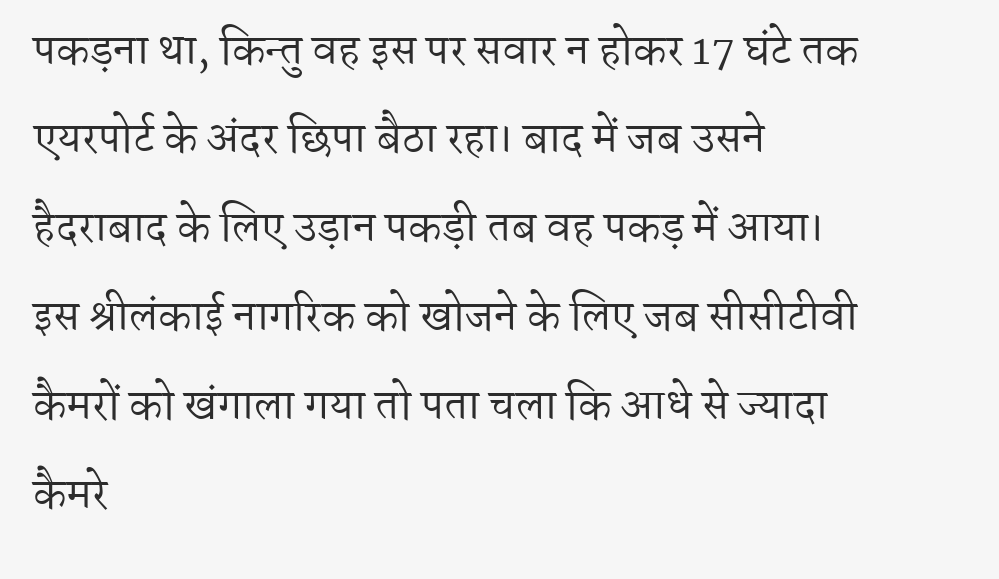पकड़ना था, किन्तु वह इस पर सवार न होकर 17 घंटे तक एयरपोर्ट के अंदर छिपा बैठा रहा। बाद में जब उसने हैदराबाद के लिए उड़ान पकड़ी तब वह पकड़ में आया। इस श्रीलंकाई नागरिक को खोजने के लिए जब सीसीटीवी कैमरों को खंगाला गया तो पता चला कि आधे से ज्यादा कैमरे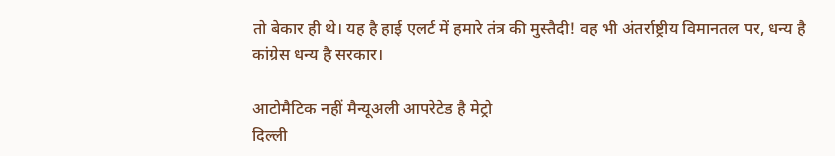तो बेकार ही थे। यह है हाई एलर्ट में हमारे तंत्र की मुस्तैदी! वह भी अंतर्राष्ट्रीय विमानतल पर, धन्य है कांग्रेस धन्य है सरकार।

आटोमैटिक नहीं मैन्यूअली आपरेटेड है मेट्रो
दिल्ली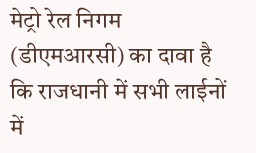मेट्रो रेल निगम (डीएमआरसी) का दावा है कि राजधानी में सभी लाईनों में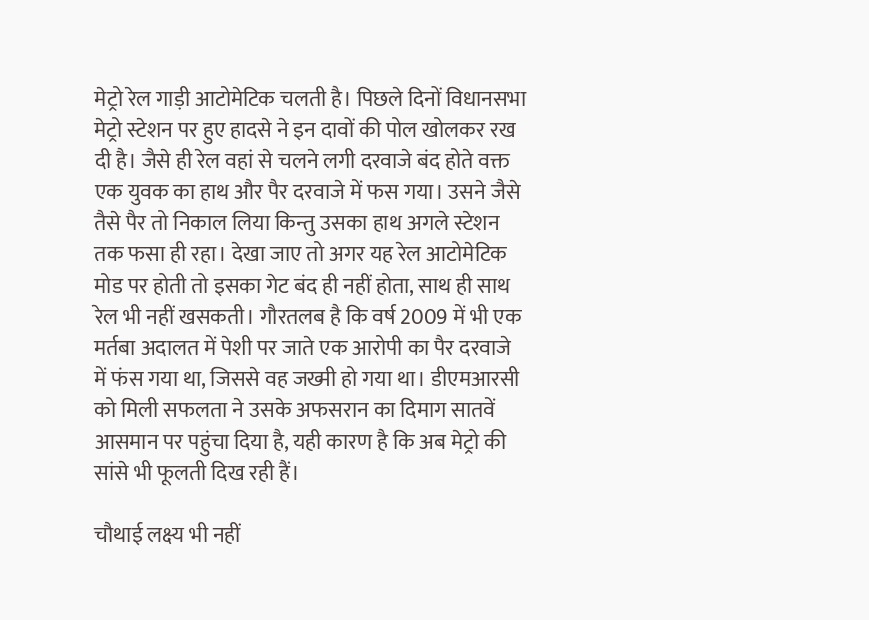मेट्रो रेल गाड़ी आटोमेटिक चलती है। पिछले दिनों विधानसभा मेट्रो स्टेशन पर हुए हादसे ने इन दावों की पोल खोलकर रख दी है। जैसे ही रेल वहां से चलने लगी दरवाजे बंद होते वक्त एक युवक का हाथ और पैर दरवाजे में फस गया। उसने जैसे तैसे पैर तो निकाल लिया किन्तु उसका हाथ अगले स्टेशन तक फसा ही रहा। देखा जाए तो अगर यह रेल आटोमेटिक मोड पर होती तो इसका गेट बंद ही नहीं होता, साथ ही साथ रेल भी नहीं खसकती। गौरतलब है कि वर्ष 2009 में भी एक मर्तबा अदालत में पेशी पर जाते एक आरोपी का पैर दरवाजे में फंस गया था, जिससे वह जख्मी हो गया था। डीएमआरसी को मिली सफलता ने उसके अफसरान का दिमाग सातवें आसमान पर पहुंचा दिया है, यही कारण है कि अब मेट्रो की सांसे भी फूलती दिख रही हैं।

चौथाई लक्ष्य भी नहीं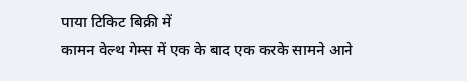पाया टिकिट बिक्री में
कामन वेल्थ गेम्स में एक के बाद एक करके सामने आने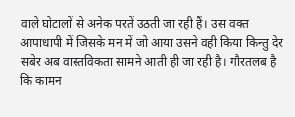वाले घोटालों से अनेक परतें उठती जा रही हैं। उस वक्त आपाधापी में जिसके मन में जो आया उसने वही किया किन्तु देर सबेर अब वास्तविकता सामने आती ही जा रही है। गौरतलब है कि कामन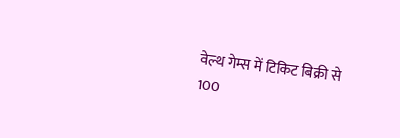वेल्थ गेम्स में टिकिट बिक्री से 100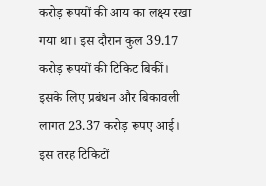करोड़ रूपयों की आय का लक्ष्य रखा गया था। इस दौरान कुल 39.17 करोड़ रूपयों की टिकिट बिकीं। इसके लिए प्रबंधन और बिकावली लागत 23.37 करोड़ रूपए आई। इस तरह टिकिटों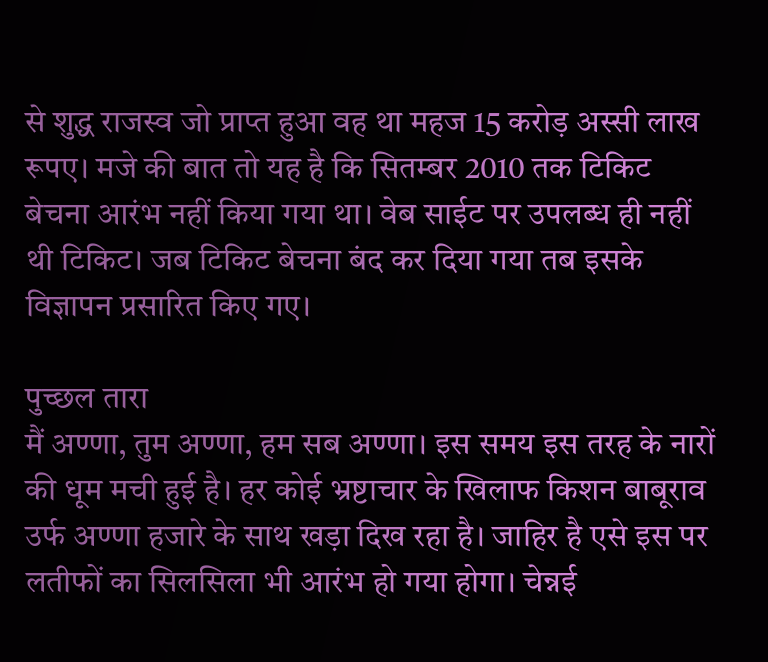से शुद्ध राजस्व जो प्राप्त हुआ वह था महज 15 करोड़ अस्सी लाख रूपए। मजे की बात तो यह है कि सितम्बर 2010 तक टिकिट बेचना आरंभ नहीं किया गया था। वेब साईट पर उपलब्ध ही नहीं थी टिकिट। जब टिकिट बेचना बंद कर दिया गया तब इसके विज्ञापन प्रसारित किए गए।

पुच्छल तारा
मैं अण्णा, तुम अण्णा, हम सब अण्णा। इस समय इस तरह के नारों की धूम मची हुई है। हर कोई भ्रष्टाचार के खिलाफ किशन बाबूराव उर्फ अण्णा हजारे के साथ खड़ा दिख रहा है। जाहिर है एसे इस पर लतीफों का सिलसिला भी आरंभ हो गया होगा। चेन्नई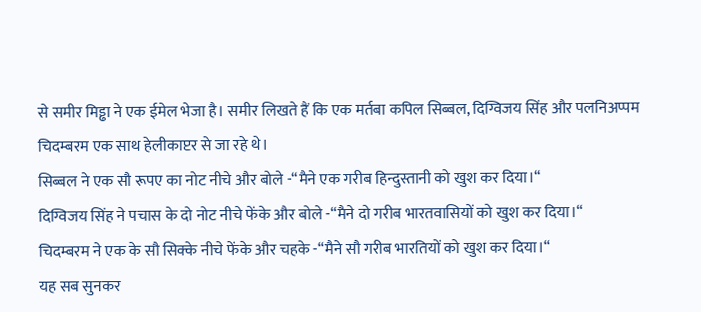से समीर मिड्ढा ने एक ईमेल भेजा है। समीर लिखते हैं कि एक मर्तबा कपिल सिब्बल, दिग्विजय सिंह और पलनिअप्पम चिदम्बरम एक साथ हेलीकाप्टर से जा रहे थे।
सिब्बल ने एक सौ रूपए का नोट नीचे और बोले -‘‘मैने एक गरीब हिन्दुस्तानी को खुश कर दिया।‘‘
दिग्विजय सिंह ने पचास के दो नोट नीचे फेंके और बोले -‘‘मैने दो गरीब भारतवासियों को खुश कर दिया।‘‘
चिदम्बरम ने एक के सौ सिक्के नीचे फेंके और चहके -‘‘मैने सौ गरीब भारतियों को खुश कर दिया।‘‘
यह सब सुनकर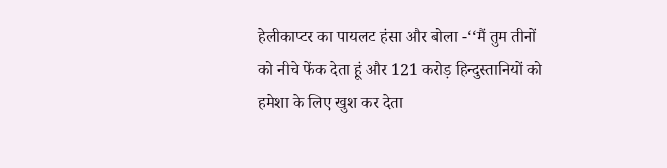हेलीकाप्टर का पायलट हंसा और बोला -‘‘मैं तुम तीनों को नीचे फेंक देता हूं और 121 करोड़ हिन्दुस्तानियों को हमेशा के लिए खुश कर देता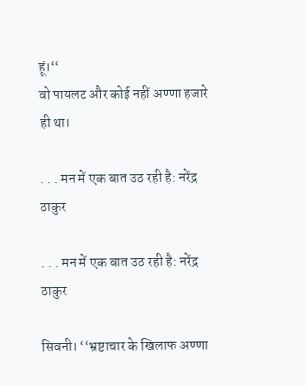हूं।‘‘
वो पायलट और कोई नहीं अण्णा हजारे ही था।

. . . मन में एक बात उठ रही है: नरेंद्र ठाकुर

. . . मन में एक बात उठ रही है: नरेंद्र ठाकुर

सिवनी। ‘‘भ्रष्टाचार के खिलाफ अण्णा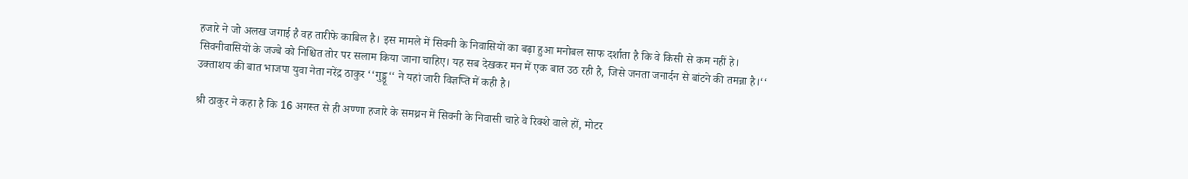हजारे ने जो अलख जगाई है वह तारीफे काबिल है। इस मामले में सिवनी के निवासियों का बढ़ा हुआ मनोबल साफ दर्शाता है कि वे किसी से कम नहीं हे। सिवनीवासियों के जज्बे को निश्चित तोर पर सलाम किया जाना चाहिए। यह सब देखकर मन में एक बात उठ रही है, जिसे जनता जनार्दन से बांटने की तमन्ना है।‘‘ उक्ताशय की बात भाजपा युवा नेता नरेंद्र ठाकुर ‘‘गुड्डू‘‘ ने यहां जारी विज्ञप्ति में कही है।

श्री ठाकुर ने कहा है कि 16 अगस्त से ही अण्णा हजारे के समथ्रन में सिवनी के निवासी चाहे वे रिक्शे वाले हों, मोटर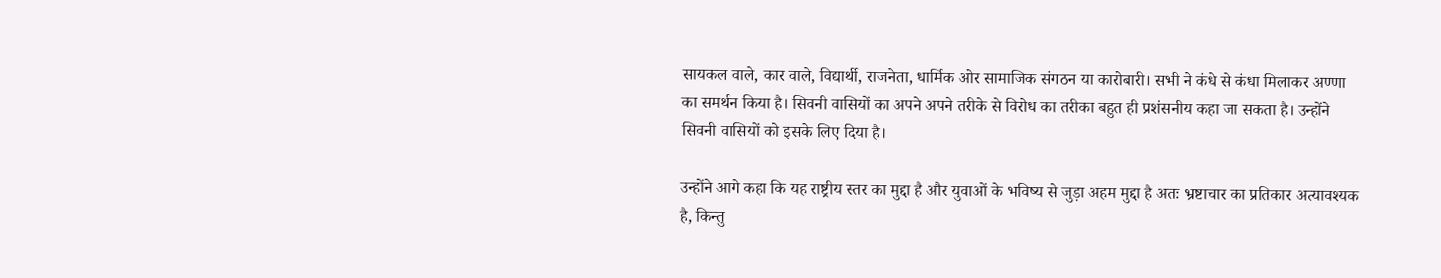सायकल वाले, कार वाले, विद्यार्थी, राजनेता, धार्मिक ओर सामाजिक संगठन या कारोबारी। सभी ने कंधे से कंधा मिलाकर अण्णा का समर्थन किया है। सिवनी वासियों का अपने अपने तरीके से विरोध का तरीका बहुत ही प्रशंसनीय कहा जा सकता है। उन्होंने सिवनी वासियों को इसके लिए दिया है।

उन्होंने आगे कहा कि यह राष्ट्रीय स्तर का मुद्दा है और युवाओं के भविष्य से जुड़ा अहम मुद्दा है अतः भ्रष्टाचार का प्रतिकार अत्यावश्यक है, किन्तु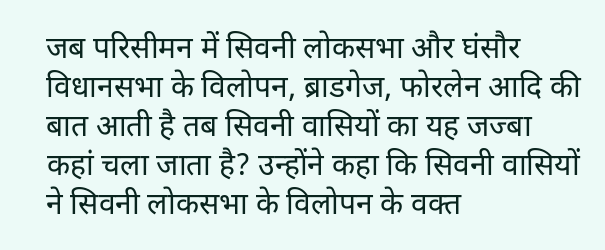जब परिसीमन में सिवनी लोकसभा और घंसौर विधानसभा के विलोपन, ब्राडगेज, फोरलेन आदि की बात आती है तब सिवनी वासियों का यह जज्बा कहां चला जाता है? उन्होंने कहा कि सिवनी वासियों ने सिवनी लोकसभा के विलोपन के वक्त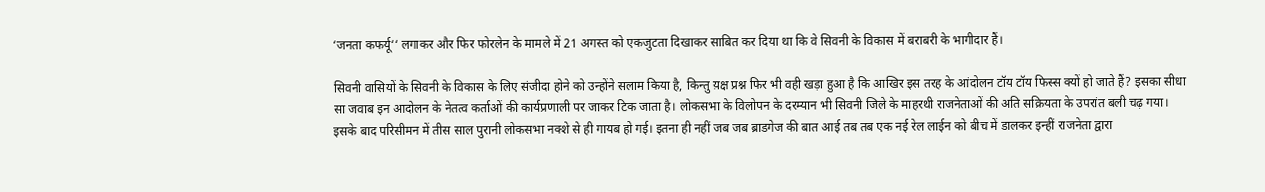‘जनता कफर्यू‘‘ लगाकर और फिर फोरलेन के मामले में 21 अगस्त को एकजुटता दिखाकर साबित कर दिया था कि वे सिवनी के विकास में बराबरी के भागीदार हैं।

सिवनी वासियों के सिवनी के विकास के लिए संजीदा होने को उन्होंने सलाम किया है, किन्तु य़क्ष प्रश्न फिर भी वही खड़ा हुआ है कि आखिर इस तरह के आंदोलन टॉय टॉय फिस्स क्यों हो जाते हैं? इसका सीधा सा जवाब इन आदोलन के नेतत्व कर्ताओं की कार्यप्रणाली पर जाकर टिक जाता है। लोकसभा के विलोपन के दरम्यान भी सिवनी जिले के माहरथी राजनेताओं की अति सक्रियता के उपरांत बली चढ़ गया। इसके बाद परिसीमन में तीस साल पुरानी लोकसभा नक्शे से ही गायब हो गई। इतना ही नहीं जब जब ब्राडगेज की बात आई तब तब एक नई रेल लाईन को बीच में डालकर इन्हीं राजनेता द्वारा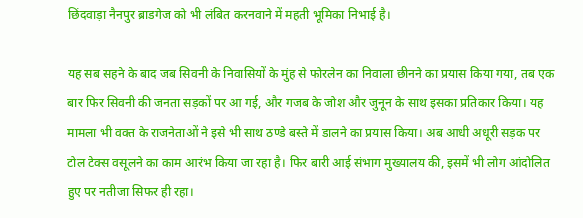छिंदवाड़ा नैनपुर ब्राडगेज को भी लंबित करनवाने में महती भूमिका निभाई है।

यह सब सहने के बाद जब सिवनी के निवासियों के मुंह से फोरलेन का निवाला छीनने का प्रयास किया गया, तब एक बार फिर सिवनी की जनता सड़कों पर आ गई, और गजब के जोश और जुनून के साथ इसका प्रतिकार किया। यह मामला भी वक्त के राजनेताओं ने इसे भी साथ ठण्डे बस्ते में डालने का प्रयास किया। अब आधी अधूरी सड़क पर टोल टेक्स वसूलने का काम आरंभ किया जा रहा है। फिर बारी आई संभाग मुख्यालय की, इसमें भी लोग आंदोलित हुए पर नतीजा सिफर ही रहा।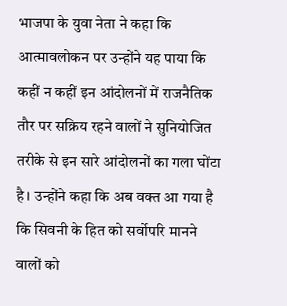भाजपा के युवा नेता ने कहा कि आत्मावलोकन पर उन्होंने यह पाया कि कहीं न कहीं इन आंदोलनों में राजनैतिक तौर पर सक्रिय रहने वालों ने सुनियोजित तरीके से इन सारे आंदोलनों का गला घोंटा है। उन्होंने कहा कि अब वक्त आ गया है कि सिवनी के हित को सर्वोपरि मानने वालों को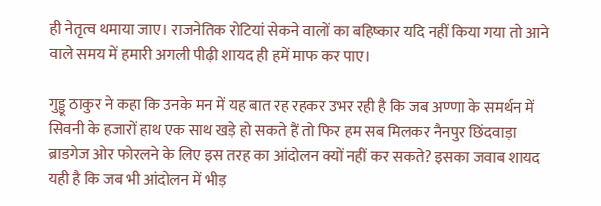ही नेतृत्व थमाया जाए। राजनेतिक रोटियां सेकने वालों का बहिष्कार यदि नहीं किया गया तो आने वाले समय में हमारी अगली पीढ़ी शायद ही हमें माफ कर पाए।

गुड्डू ठाकुर ने कहा कि उनके मन में यह बात रह रहकर उभर रही है कि जब अण्णा के समर्थन में सिवनी के हजारों हाथ एक साथ खड़े हो सकते हैं तो फिर हम सब मिलकर नैनपुर छिंदवाड़ा ब्राडगेज ओर फोरलने के लिए इस तरह का आंदोलन क्यों नहीं कर सकते? इसका जवाब शायद यही है कि जब भी आंदोलन में भीड़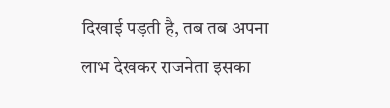दिखाई पड़ती है, तब तब अपना लाभ देखकर राजनेता इसका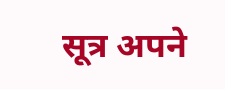सूत्र अपने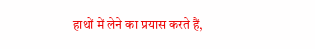हाथों में लेने का प्रयास करते हैं,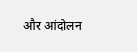और आंदोलन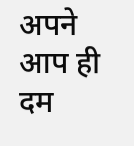अपने आप ही दम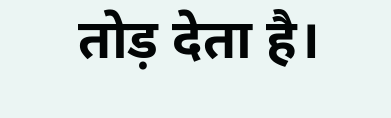तोड़ देता है।